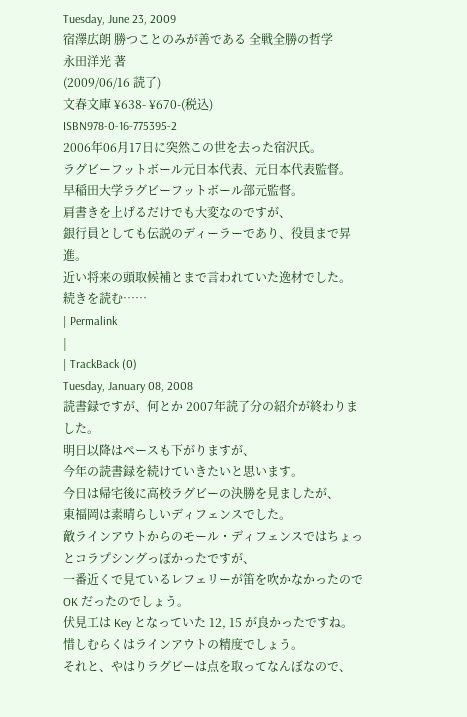Tuesday, June 23, 2009
宿澤広朗 勝つことのみが善である 全戦全勝の哲学
永田洋光 著
(2009/06/16 読了)
文春文庫 ¥638- ¥670-(税込)
ISBN978-0-16-775395-2
2006年06月17日に突然この世を去った宿沢氏。
ラグビーフットボール元日本代表、元日本代表監督。
早稲田大学ラグビーフットボール部元監督。
肩書きを上げるだけでも大変なのですが、
銀行員としても伝説のディーラーであり、役員まで昇進。
近い将来の頭取候補とまで言われていた逸材でした。
続きを読む……
| Permalink
|
| TrackBack (0)
Tuesday, January 08, 2008
読書録ですが、何とか 2007年読了分の紹介が終わりました。
明日以降はペースも下がりますが、
今年の読書録を続けていきたいと思います。
今日は帰宅後に高校ラグビーの決勝を見ましたが、
東福岡は素晴らしいディフェンスでした。
敵ラインアウトからのモール・ディフェンスではちょっとコラプシングっぽかったですが、
一番近くで見ているレフェリーが笛を吹かなかったので OK だったのでしょう。
伏見工は Key となっていた 12, 15 が良かったですね。
惜しむらくはラインアウトの精度でしょう。
それと、やはりラグビーは点を取ってなんぼなので、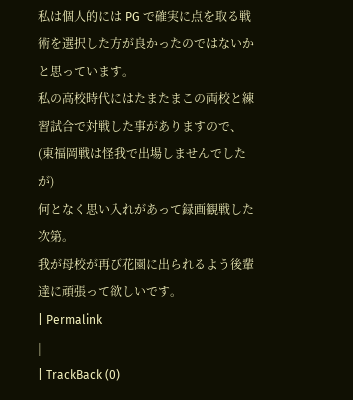私は個人的には PG で確実に点を取る戦術を選択した方が良かったのではないかと思っています。
私の高校時代にはたまたまこの両校と練習試合で対戦した事がありますので、
(東福岡戦は怪我で出場しませんでしたが)
何となく思い入れがあって録画観戦した次第。
我が母校が再び花園に出られるよう後輩達に頑張って欲しいです。
| Permalink
|
| TrackBack (0)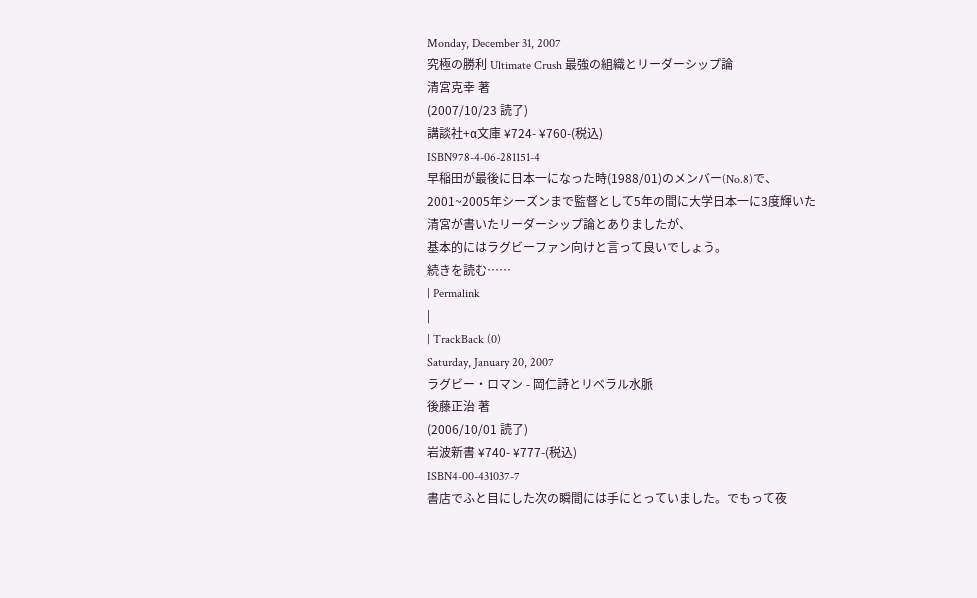Monday, December 31, 2007
究極の勝利 Ultimate Crush 最強の組織とリーダーシップ論
清宮克幸 著
(2007/10/23 読了)
講談社+α文庫 ¥724- ¥760-(税込)
ISBN978-4-06-281151-4
早稲田が最後に日本一になった時(1988/01)のメンバー(No.8)で、
2001~2005年シーズンまで監督として5年の間に大学日本一に3度輝いた
清宮が書いたリーダーシップ論とありましたが、
基本的にはラグビーファン向けと言って良いでしょう。
続きを読む……
| Permalink
|
| TrackBack (0)
Saturday, January 20, 2007
ラグビー・ロマン - 岡仁詩とリベラル水脈
後藤正治 著
(2006/10/01 読了)
岩波新書 ¥740- ¥777-(税込)
ISBN4-00-431037-7
書店でふと目にした次の瞬間には手にとっていました。でもって夜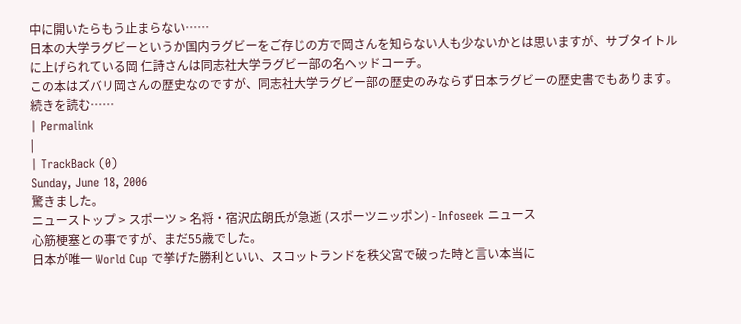中に開いたらもう止まらない……
日本の大学ラグビーというか国内ラグビーをご存じの方で岡さんを知らない人も少ないかとは思いますが、サブタイトルに上げられている岡 仁詩さんは同志社大学ラグビー部の名ヘッドコーチ。
この本はズバリ岡さんの歴史なのですが、同志社大学ラグビー部の歴史のみならず日本ラグビーの歴史書でもあります。
続きを読む……
| Permalink
|
| TrackBack (0)
Sunday, June 18, 2006
驚きました。
ニューストップ > スポーツ > 名将・宿沢広朗氏が急逝 (スポーツニッポン) - Infoseek ニュース
心筋梗塞との事ですが、まだ55歳でした。
日本が唯一 World Cup で挙げた勝利といい、スコットランドを秩父宮で破った時と言い本当に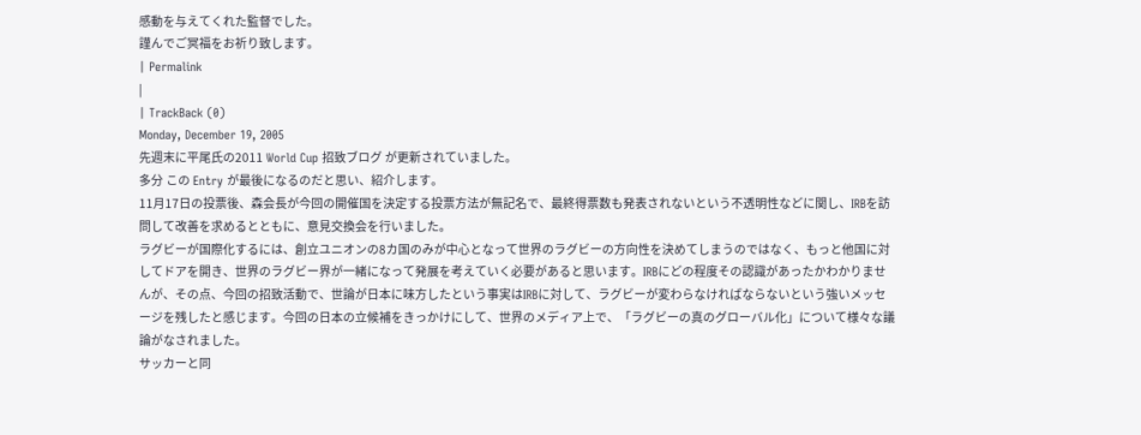感動を与えてくれた監督でした。
謹んでご冥福をお祈り致します。
| Permalink
|
| TrackBack (0)
Monday, December 19, 2005
先週末に平尾氏の2011 World Cup 招致ブログ が更新されていました。
多分 この Entry が最後になるのだと思い、紹介します。
11月17日の投票後、森会長が今回の開催国を決定する投票方法が無記名で、最終得票数も発表されないという不透明性などに関し、IRBを訪問して改善を求めるとともに、意見交換会を行いました。
ラグビーが国際化するには、創立ユニオンの8カ国のみが中心となって世界のラグビーの方向性を決めてしまうのではなく、もっと他国に対してドアを開き、世界のラグビー界が一緒になって発展を考えていく必要があると思います。IRBにどの程度その認識があったかわかりませんが、その点、今回の招致活動で、世論が日本に味方したという事実はIRBに対して、ラグビーが変わらなければならないという強いメッセージを残したと感じます。今回の日本の立候補をきっかけにして、世界のメディア上で、「ラグビーの真のグローバル化」について様々な議論がなされました。
サッカーと同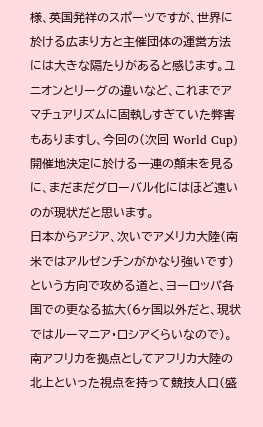様、英国発祥のスポーツですが、世界に於ける広まり方と主催団体の運営方法には大きな隔たりがあると感じます。ユニオンとリーグの違いなど、これまでアマチュアリズムに固執しすぎていた弊害もありますし、今回の(次回 World Cup)開催地決定に於ける一連の顛末を見るに、まだまだグローバル化にはほど遠いのが現状だと思います。
日本からアジア、次いでアメリカ大陸(南米ではアルゼンチンがかなり強いです)という方向で攻める道と、ヨーロッパ各国での更なる拡大(6ヶ国以外だと、現状ではルーマニア・ロシアくらいなので)。南アフリカを拠点としてアフリカ大陸の北上といった視点を持って競技人口(盛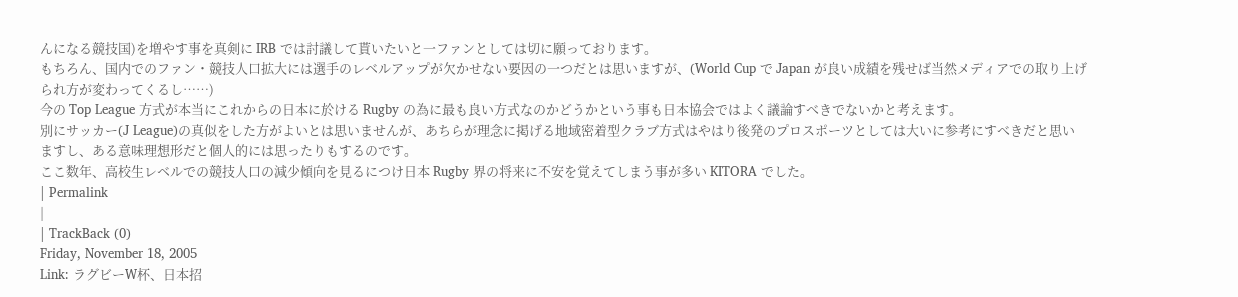んになる競技国)を増やす事を真剣に IRB では討議して貰いたいと一ファンとしては切に願っております。
もちろん、国内でのファン・競技人口拡大には選手のレベルアップが欠かせない要因の一つだとは思いますが、(World Cup で Japan が良い成績を残せば当然メディアでの取り上げられ方が変わってくるし……)
今の Top League 方式が本当にこれからの日本に於ける Rugby の為に最も良い方式なのかどうかという事も日本協会ではよく議論すべきでないかと考えます。
別にサッカー(J League)の真似をした方がよいとは思いませんが、あちらが理念に掲げる地域密着型クラブ方式はやはり後発のプロスポーツとしては大いに参考にすべきだと思いますし、ある意味理想形だと個人的には思ったりもするのです。
ここ数年、高校生レベルでの競技人口の減少傾向を見るにつけ日本 Rugby 界の将来に不安を覚えてしまう事が多い KITORA でした。
| Permalink
|
| TrackBack (0)
Friday, November 18, 2005
Link: ラグビーW杯、日本招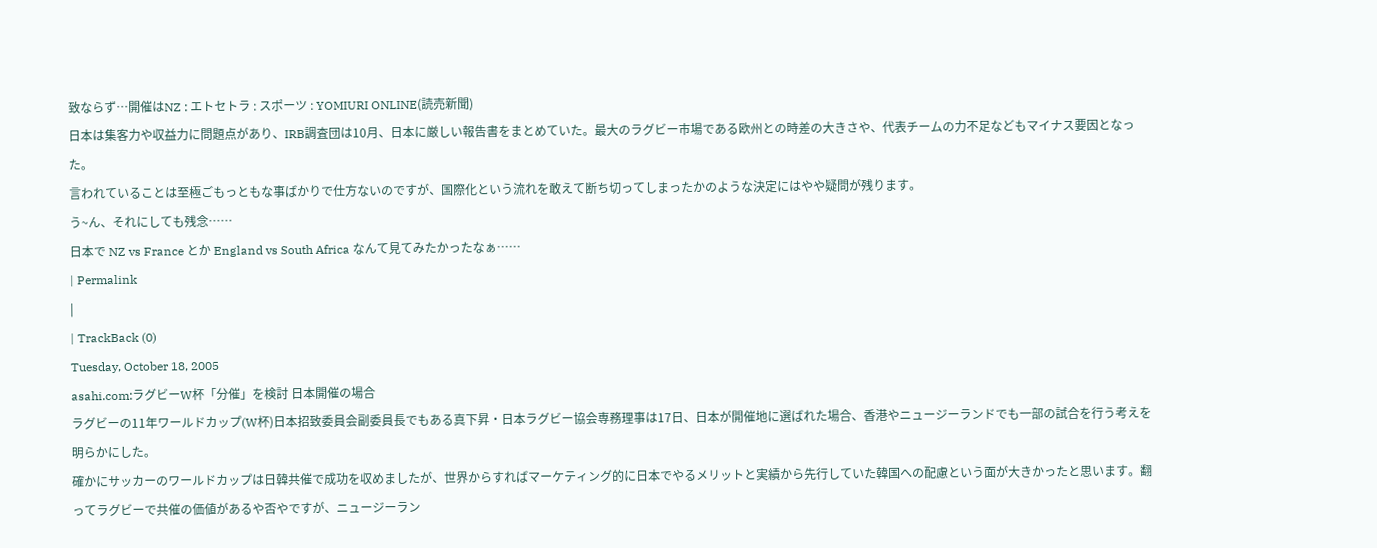致ならず…開催はNZ : エトセトラ : スポーツ : YOMIURI ONLINE(読売新聞)
日本は集客力や収益力に問題点があり、IRB調査団は10月、日本に厳しい報告書をまとめていた。最大のラグビー市場である欧州との時差の大きさや、代表チームの力不足などもマイナス要因となった。
言われていることは至極ごもっともな事ばかりで仕方ないのですが、国際化という流れを敢えて断ち切ってしまったかのような決定にはやや疑問が残ります。
う~ん、それにしても残念……
日本で NZ vs France とか England vs South Africa なんて見てみたかったなぁ……
| Permalink
|
| TrackBack (0)
Tuesday, October 18, 2005
asahi.com:ラグビーW杯「分催」を検討 日本開催の場合
ラグビーの11年ワールドカップ(W杯)日本招致委員会副委員長でもある真下昇・日本ラグビー協会専務理事は17日、日本が開催地に選ばれた場合、香港やニュージーランドでも一部の試合を行う考えを明らかにした。
確かにサッカーのワールドカップは日韓共催で成功を収めましたが、世界からすればマーケティング的に日本でやるメリットと実績から先行していた韓国への配慮という面が大きかったと思います。翻ってラグビーで共催の価値があるや否やですが、ニュージーラン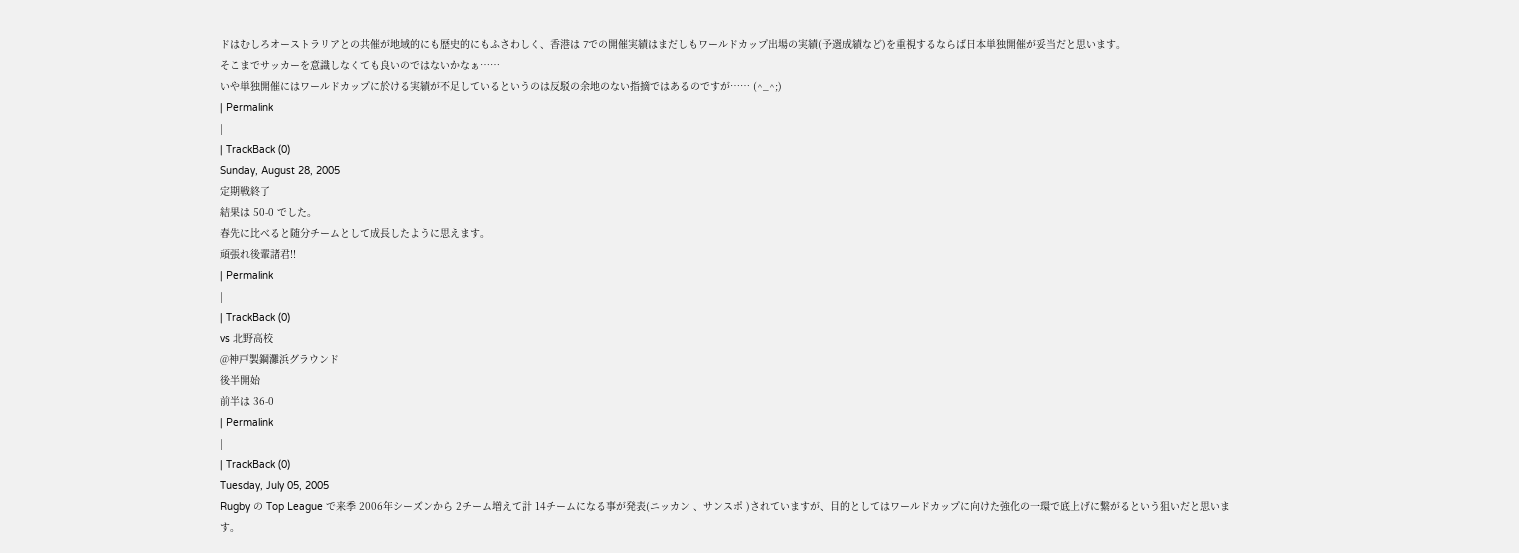ドはむしろオーストラリアとの共催が地域的にも歴史的にもふさわしく、香港は 7での開催実績はまだしもワールドカップ出場の実績(予選成績など)を重視するならば日本単独開催が妥当だと思います。
そこまでサッカーを意識しなくても良いのではないかなぁ……
いや単独開催にはワールドカップに於ける実績が不足しているというのは反駁の余地のない指摘ではあるのですが…… (^_^;)
| Permalink
|
| TrackBack (0)
Sunday, August 28, 2005
定期戦終了
結果は 50-0 でした。
春先に比べると随分チームとして成長したように思えます。
頑張れ後輩諸君!!
| Permalink
|
| TrackBack (0)
vs 北野高校
@神戸製鋼灘浜グラウンド
後半開始
前半は 36-0
| Permalink
|
| TrackBack (0)
Tuesday, July 05, 2005
Rugby の Top League で来季 2006年シーズンから 2チーム増えて計 14チームになる事が発表(ニッカン 、サンスポ )されていますが、目的としてはワールドカップに向けた強化の一環で底上げに繋がるという狙いだと思います。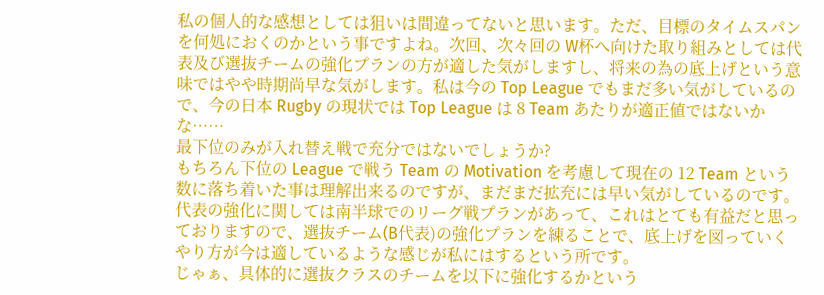私の個人的な感想としては狙いは間違ってないと思います。ただ、目標のタイムスパンを何処におくのかという事ですよね。次回、次々回の W杯へ向けた取り組みとしては代表及び選抜チームの強化プランの方が適した気がしますし、将来の為の底上げという意味ではやや時期尚早な気がします。私は今の Top League でもまだ多い気がしているので、今の日本 Rugby の現状では Top League は 8 Team あたりが適正値ではないかな……
最下位のみが入れ替え戦で充分ではないでしょうか?
もちろん下位の League で戦う Team の Motivation を考慮して現在の 12 Team という数に落ち着いた事は理解出来るのですが、まだまだ拡充には早い気がしているのです。
代表の強化に関しては南半球でのリーグ戦プランがあって、これはとても有益だと思っておりますので、選抜チーム(B代表)の強化プランを練ることで、底上げを図っていくやり方が今は適しているような感じが私にはするという所です。
じゃぁ、具体的に選抜クラスのチームを以下に強化するかという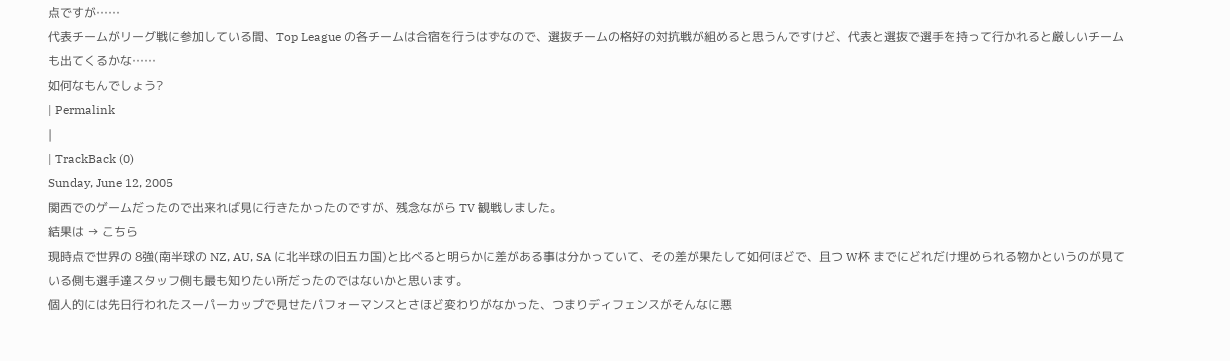点ですが……
代表チームがリーグ戦に参加している間、Top League の各チームは合宿を行うはずなので、選抜チームの格好の対抗戦が組めると思うんですけど、代表と選抜で選手を持って行かれると厳しいチームも出てくるかな……
如何なもんでしょう?
| Permalink
|
| TrackBack (0)
Sunday, June 12, 2005
関西でのゲームだったので出来れば見に行きたかったのですが、残念ながら TV 観戦しました。
結果は → こちら
現時点で世界の 8強(南半球の NZ, AU, SA に北半球の旧五カ国)と比べると明らかに差がある事は分かっていて、その差が果たして如何ほどで、且つ W杯 までにどれだけ埋められる物かというのが見ている側も選手達スタッフ側も最も知りたい所だったのではないかと思います。
個人的には先日行われたスーパーカップで見せたパフォーマンスとさほど変わりがなかった、つまりディフェンスがそんなに悪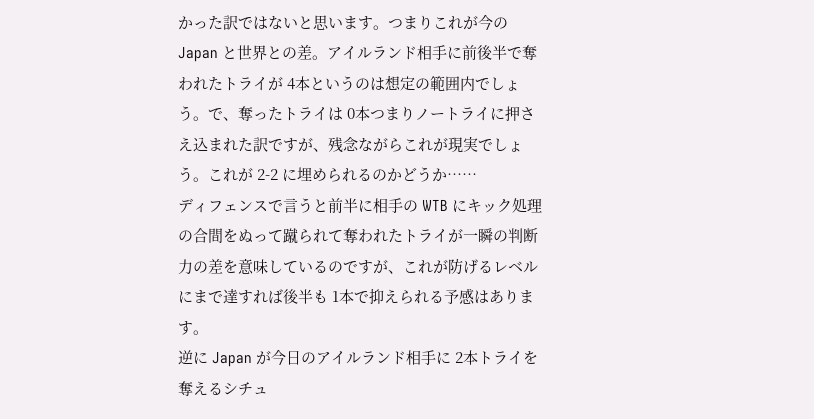かった訳ではないと思います。つまりこれが今の Japan と世界との差。アイルランド相手に前後半で奪われたトライが 4本というのは想定の範囲内でしょう。で、奪ったトライは 0本つまりノートライに押さえ込まれた訳ですが、残念ながらこれが現実でしょう。これが 2-2 に埋められるのかどうか……
ディフェンスで言うと前半に相手の WTB にキック処理の合間をぬって蹴られて奪われたトライが一瞬の判断力の差を意味しているのですが、これが防げるレベルにまで達すれば後半も 1本で抑えられる予感はあります。
逆に Japan が今日のアイルランド相手に 2本トライを奪えるシチュ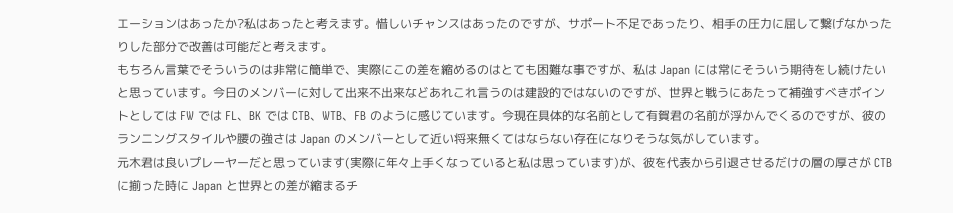エーションはあったか?私はあったと考えます。惜しいチャンスはあったのですが、サポート不足であったり、相手の圧力に屈して繋げなかったりした部分で改善は可能だと考えます。
もちろん言葉でそういうのは非常に簡単で、実際にこの差を縮めるのはとても困難な事ですが、私は Japan には常にそういう期待をし続けたいと思っています。今日のメンバーに対して出来不出来などあれこれ言うのは建設的ではないのですが、世界と戦うにあたって補強すべきポイントとしては FW では FL、BK では CTB、WTB、FB のように感じています。今現在具体的な名前として有賀君の名前が浮かんでくるのですが、彼のランニングスタイルや腰の強さは Japan のメンバーとして近い将来無くてはならない存在になりそうな気がしています。
元木君は良いプレーヤーだと思っています(実際に年々上手くなっていると私は思っています)が、彼を代表から引退させるだけの層の厚さが CTB に揃った時に Japan と世界との差が縮まるチ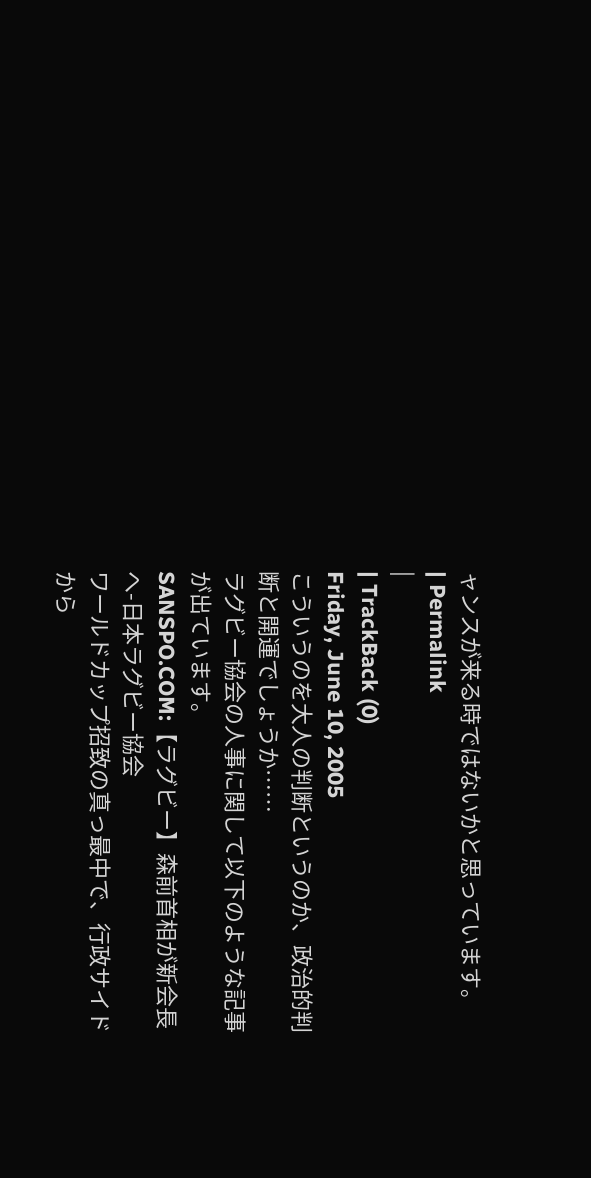ャンスが来る時ではないかと思っています。
| Permalink
|
| TrackBack (0)
Friday, June 10, 2005
こういうのを大人の判断というのか、政治的判断と開運でしょうか……
ラグビー協会の人事に関して以下のような記事が出ています。
SANSPO.COM:【ラグビー】森前首相が新会長へ-日本ラグビー協会
ワールドカップ招致の真っ最中で、行政サイドから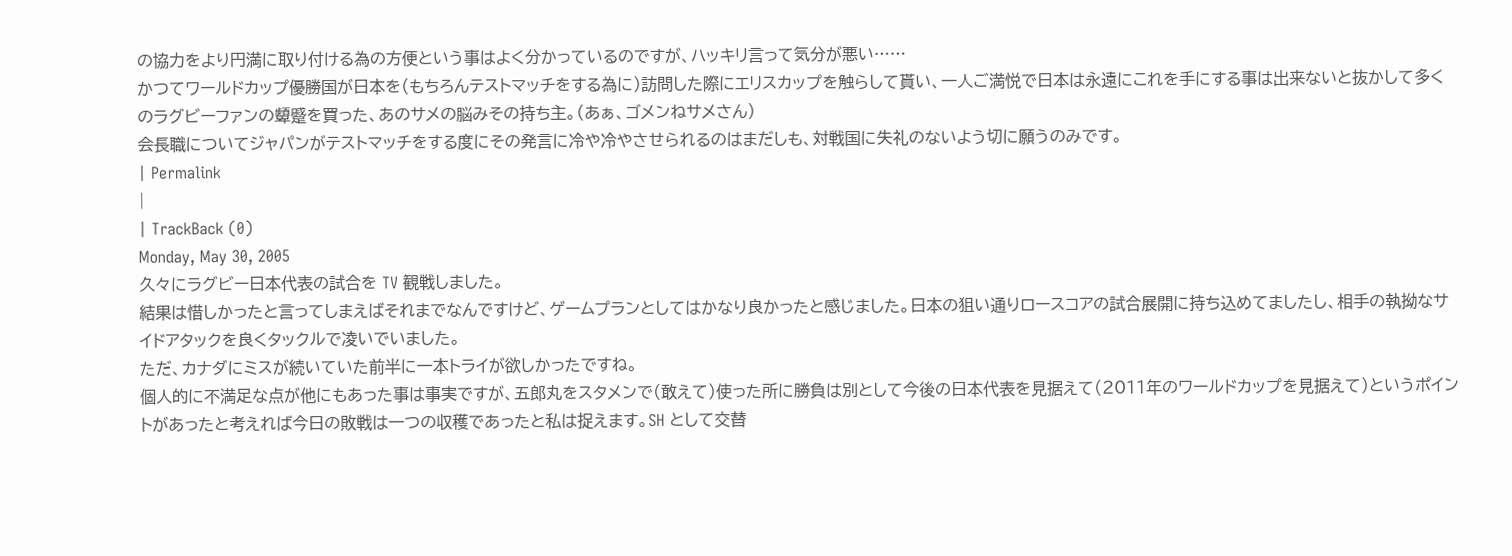の協力をより円満に取り付ける為の方便という事はよく分かっているのですが、ハッキリ言って気分が悪い……
かつてワールドカップ優勝国が日本を(もちろんテストマッチをする為に)訪問した際にエリスカップを触らして貰い、一人ご満悦で日本は永遠にこれを手にする事は出来ないと抜かして多くのラグビーファンの顰蹙を買った、あのサメの脳みその持ち主。(あぁ、ゴメンねサメさん)
会長職についてジャパンがテストマッチをする度にその発言に冷や冷やさせられるのはまだしも、対戦国に失礼のないよう切に願うのみです。
| Permalink
|
| TrackBack (0)
Monday, May 30, 2005
久々にラグビー日本代表の試合を TV 観戦しました。
結果は惜しかったと言ってしまえばそれまでなんですけど、ゲームプランとしてはかなり良かったと感じました。日本の狙い通りロースコアの試合展開に持ち込めてましたし、相手の執拗なサイドアタックを良くタックルで凌いでいました。
ただ、カナダにミスが続いていた前半に一本トライが欲しかったですね。
個人的に不満足な点が他にもあった事は事実ですが、五郎丸をスタメンで(敢えて)使った所に勝負は別として今後の日本代表を見据えて(2011年のワールドカップを見据えて)というポイントがあったと考えれば今日の敗戦は一つの収穫であったと私は捉えます。SH として交替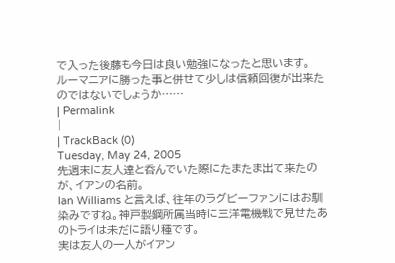で入った後藤も今日は良い勉強になったと思います。
ルーマニアに勝った事と併せて少しは信頼回復が出来たのではないでしょうか……
| Permalink
|
| TrackBack (0)
Tuesday, May 24, 2005
先週末に友人達と呑んでいた際にたまたま出て来たのが、イアンの名前。
Ian Williams と言えば、往年のラグビーファンにはお馴染みですね。神戸製鋼所属当時に三洋電機戦で見せたあのトライは未だに語り種です。
実は友人の一人がイアン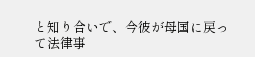と知り合いで、今彼が母国に戻って法律事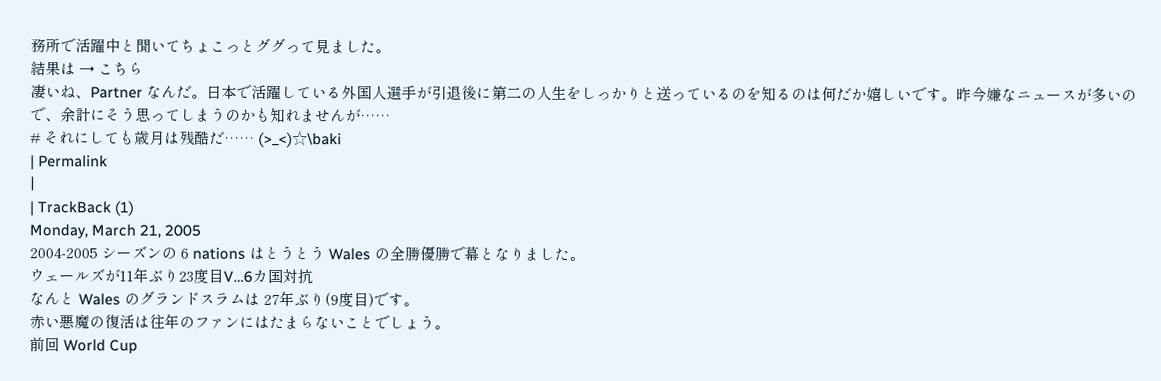務所で活躍中と聞いてちょこっとググって見ました。
結果は → こちら
凄いね、Partner なんだ。日本で活躍している外国人選手が引退後に第二の人生をしっかりと送っているのを知るのは何だか嬉しいです。昨今嫌なニュースが多いので、余計にそう思ってしまうのかも知れませんが……
# それにしても歳月は残酷だ…… (>_<)☆\baki
| Permalink
|
| TrackBack (1)
Monday, March 21, 2005
2004-2005 シーズンの 6 nations はとうとう Wales の全勝優勝で幕となりました。
ウェールズが11年ぶり23度目V…6カ国対抗
なんと Wales のグランドスラムは 27年ぶり(9度目)です。
赤い悪魔の復活は往年のファンにはたまらないことでしょう。
前回 World Cup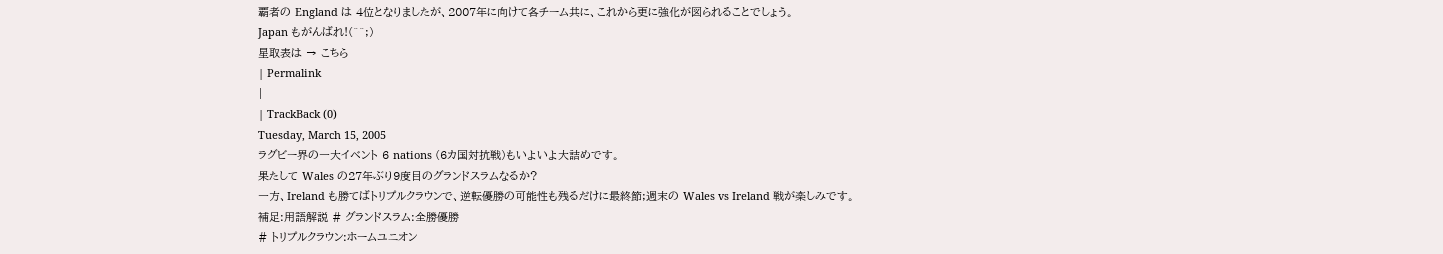覇者の England は 4位となりましたが、2007年に向けて各チーム共に、これから更に強化が図られることでしょう。
Japan もがんばれ!(^^;)
星取表は → こちら
| Permalink
|
| TrackBack (0)
Tuesday, March 15, 2005
ラグビー界の一大イベント 6 nations (6カ国対抗戦)もいよいよ大詰めです。
果たして Wales の27年ぶり9度目のグランドスラムなるか?
一方、Ireland も勝てばトリプルクラウンで、逆転優勝の可能性も残るだけに最終節;週末の Wales vs Ireland 戦が楽しみです。
補足:用語解説 # グランドスラム:全勝優勝
# トリプルクラウン:ホームユニオン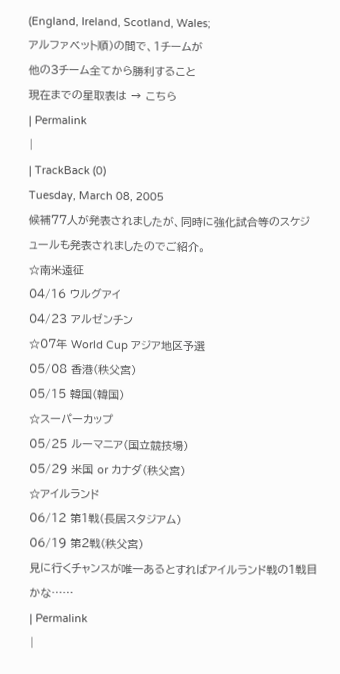(England, Ireland, Scotland, Wales;
アルファベット順)の間で、1チームが
他の3チーム全てから勝利すること
現在までの星取表は → こちら
| Permalink
|
| TrackBack (0)
Tuesday, March 08, 2005
候補77人が発表されましたが、同時に強化試合等のスケジュールも発表されましたのでご紹介。
☆南米遠征
04/16 ウルグアイ
04/23 アルゼンチン
☆07年 World Cup アジア地区予選
05/08 香港(秩父宮)
05/15 韓国(韓国)
☆スーパーカップ
05/25 ルーマニア(国立競技場)
05/29 米国 or カナダ(秩父宮)
☆アイルランド
06/12 第1戦(長居スタジアム)
06/19 第2戦(秩父宮)
見に行くチャンスが唯一あるとすればアイルランド戦の1戦目かな……
| Permalink
|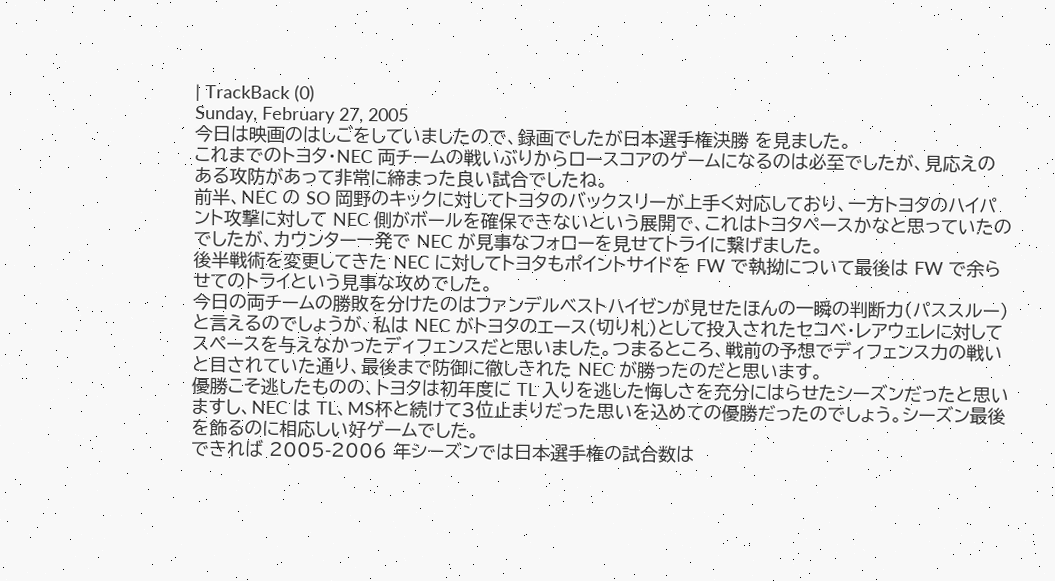| TrackBack (0)
Sunday, February 27, 2005
今日は映画のはしごをしていましたので、録画でしたが日本選手権決勝 を見ました。
これまでのトヨタ・NEC 両チームの戦いぶりからロースコアのゲームになるのは必至でしたが、見応えのある攻防があって非常に締まった良い試合でしたね。
前半、NEC の SO 岡野のキックに対してトヨタのバックスリーが上手く対応しており、一方トヨタのハイパント攻撃に対して NEC 側がボールを確保できないという展開で、これはトヨタペースかなと思っていたのでしたが、カウンター一発で NEC が見事なフォローを見せてトライに繋げました。
後半戦術を変更してきた NEC に対してトヨタもポイントサイドを FW で執拗について最後は FW で余らせてのトライという見事な攻めでした。
今日の両チームの勝敗を分けたのはファンデルベストハイゼンが見せたほんの一瞬の判断力(パススルー)と言えるのでしょうが、私は NEC がトヨタのエース(切り札)として投入されたセコベ・レアウェレに対してスペースを与えなかったディフェンスだと思いました。つまるところ、戦前の予想でディフェンス力の戦いと目されていた通り、最後まで防御に徹しきれた NEC が勝ったのだと思います。
優勝こそ逃したものの、トヨタは初年度に TL 入りを逃した悔しさを充分にはらせたシーズンだったと思いますし、NEC は TL、MS杯と続けて3位止まりだった思いを込めての優勝だったのでしょう。シーズン最後を飾るのに相応しい好ゲームでした。
できれば 2005-2006 年シーズンでは日本選手権の試合数は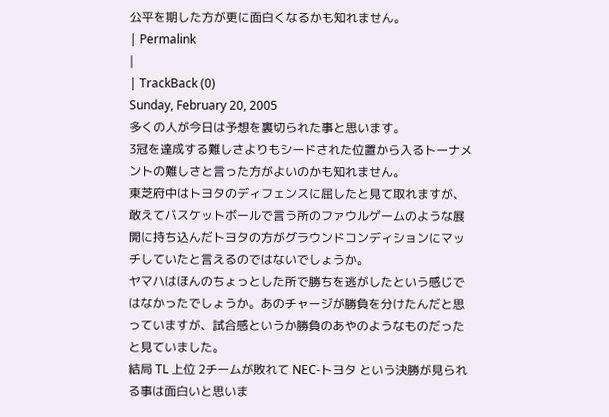公平を期した方が更に面白くなるかも知れません。
| Permalink
|
| TrackBack (0)
Sunday, February 20, 2005
多くの人が今日は予想を裏切られた事と思います。
3冠を達成する難しさよりもシードされた位置から入るトーナメントの難しさと言った方がよいのかも知れません。
東芝府中はトヨタのディフェンスに屈したと見て取れますが、敢えてバスケットボールで言う所のファウルゲームのような展開に持ち込んだトヨタの方がグラウンドコンディションにマッチしていたと言えるのではないでしょうか。
ヤマハはほんのちょっとした所で勝ちを逃がしたという感じではなかったでしょうか。あのチャージが勝負を分けたんだと思っていますが、試合感というか勝負のあやのようなものだったと見ていました。
結局 TL 上位 2チームが敗れて NEC-トヨタ という決勝が見られる事は面白いと思いま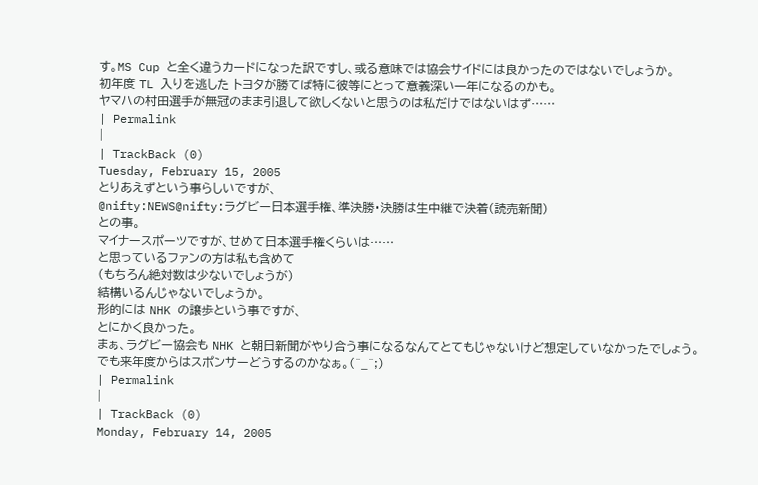す。MS Cup と全く違うカードになった訳ですし、或る意味では協会サイドには良かったのではないでしょうか。
初年度 TL 入りを逃した トヨタが勝てば特に彼等にとって意義深い一年になるのかも。
ヤマハの村田選手が無冠のまま引退して欲しくないと思うのは私だけではないはず……
| Permalink
|
| TrackBack (0)
Tuesday, February 15, 2005
とりあえずという事らしいですが、
@nifty:NEWS@nifty:ラグビー日本選手権、準決勝・決勝は生中継で決着(読売新聞)
との事。
マイナースポーツですが、せめて日本選手権くらいは……
と思っているファンの方は私も含めて
(もちろん絶対数は少ないでしょうが)
結構いるんじゃないでしょうか。
形的には NHK の譲歩という事ですが、
とにかく良かった。
まぁ、ラグビー協会も NHK と朝日新聞がやり合う事になるなんてとてもじゃないけど想定していなかったでしょう。
でも来年度からはスポンサーどうするのかなぁ。(^_^;)
| Permalink
|
| TrackBack (0)
Monday, February 14, 2005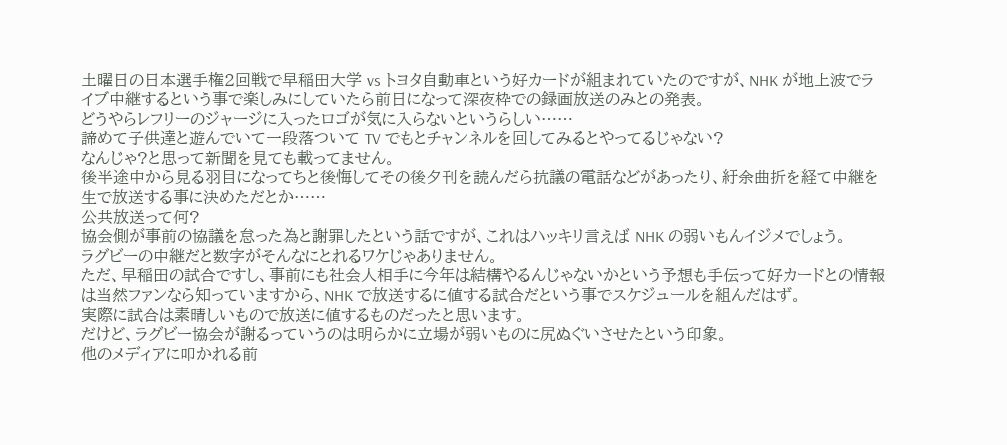土曜日の日本選手権2回戦で早稲田大学 vs トヨタ自動車という好カードが組まれていたのですが、NHK が地上波でライブ中継するという事で楽しみにしていたら前日になって深夜枠での録画放送のみとの発表。
どうやらレフリーのジャージに入ったロゴが気に入らないというらしい……
諦めて子供達と遊んでいて一段落ついて TV でもとチャンネルを回してみるとやってるじゃない?
なんじゃ?と思って新聞を見ても載ってません。
後半途中から見る羽目になってちと後悔してその後夕刊を読んだら抗議の電話などがあったり、紆余曲折を経て中継を生で放送する事に決めただとか……
公共放送って何?
協会側が事前の協議を怠った為と謝罪したという話ですが、これはハッキリ言えば NHK の弱いもんイジメでしょう。
ラグビーの中継だと数字がそんなにとれるワケじゃありません。
ただ、早稲田の試合ですし、事前にも社会人相手に今年は結構やるんじゃないかという予想も手伝って好カードとの情報は当然ファンなら知っていますから、NHK で放送するに値する試合だという事でスケジュールを組んだはず。
実際に試合は素晴しいもので放送に値するものだったと思います。
だけど、ラグビー協会が謝るっていうのは明らかに立場が弱いものに尻ぬぐいさせたという印象。
他のメディアに叩かれる前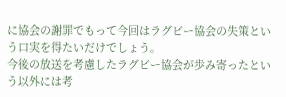に協会の謝罪でもって今回はラグビー協会の失策という口実を得たいだけでしょう。
今後の放送を考慮したラグビー協会が歩み寄ったという以外には考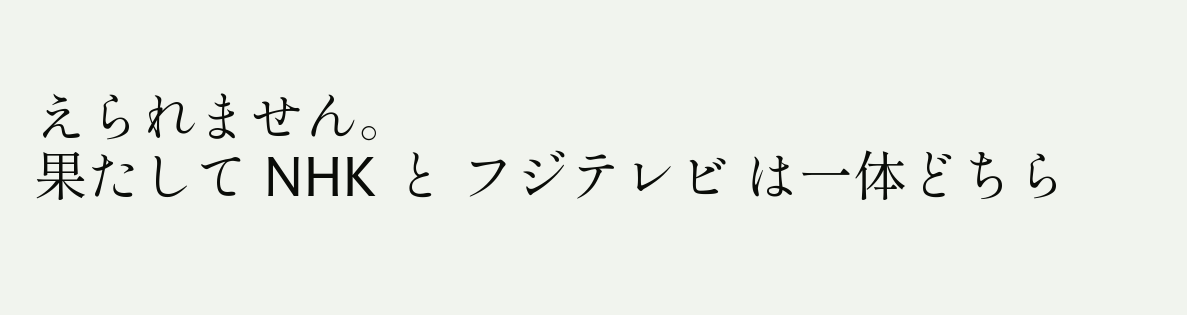えられません。
果たして NHK と フジテレビ は一体どちら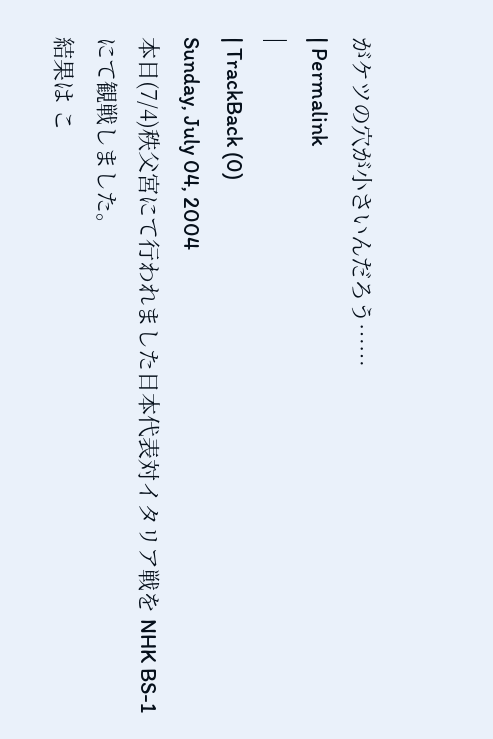がケツの穴が小さいんだろう……
| Permalink
|
| TrackBack (0)
Sunday, July 04, 2004
本日(7/4)秩父宮にて行われました日本代表対イタリア戦を NHK BS-1 にて観戦しました。
結果は こ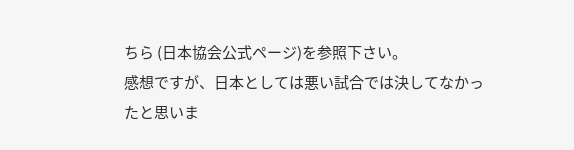ちら (日本協会公式ページ)を参照下さい。
感想ですが、日本としては悪い試合では決してなかったと思いま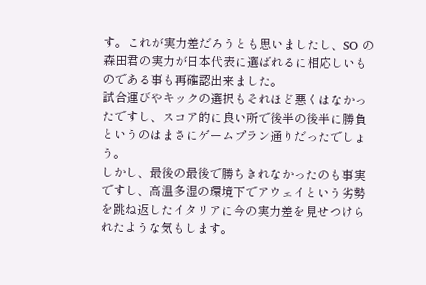す。これが実力差だろうとも思いましたし、SO の森田君の実力が日本代表に選ばれるに相応しいものである事も再確認出来ました。
試合運びやキックの選択もそれほど悪くはなかったですし、スコア的に良い所で後半の後半に勝負というのはまさにゲームプラン通りだったでしょう。
しかし、最後の最後で勝ちきれなかったのも事実ですし、高温多湿の環境下でアウェイという劣勢を跳ね返したイタリアに今の実力差を見せつけられたような気もします。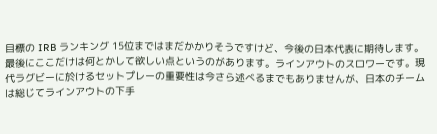目標の IRB ランキング 15位まではまだかかりそうですけど、今後の日本代表に期待します。
最後にここだけは何とかして欲しい点というのがあります。ラインアウトのスロワーです。現代ラグビーに於けるセットプレーの重要性は今さら述べるまでもありませんが、日本のチームは総じてラインアウトの下手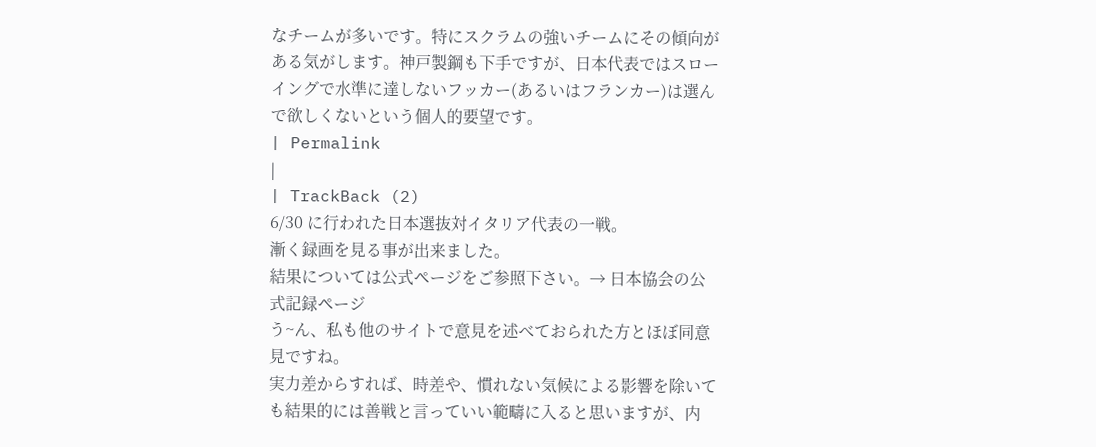なチームが多いです。特にスクラムの強いチームにその傾向がある気がします。神戸製鋼も下手ですが、日本代表ではスローイングで水準に達しないフッカー(あるいはフランカー)は選んで欲しくないという個人的要望です。
| Permalink
|
| TrackBack (2)
6/30 に行われた日本選抜対イタリア代表の一戦。
漸く録画を見る事が出来ました。
結果については公式ページをご参照下さい。→ 日本協会の公式記録ページ
う~ん、私も他のサイトで意見を述べておられた方とほぼ同意見ですね。
実力差からすれば、時差や、慣れない気候による影響を除いても結果的には善戦と言っていい範疇に入ると思いますが、内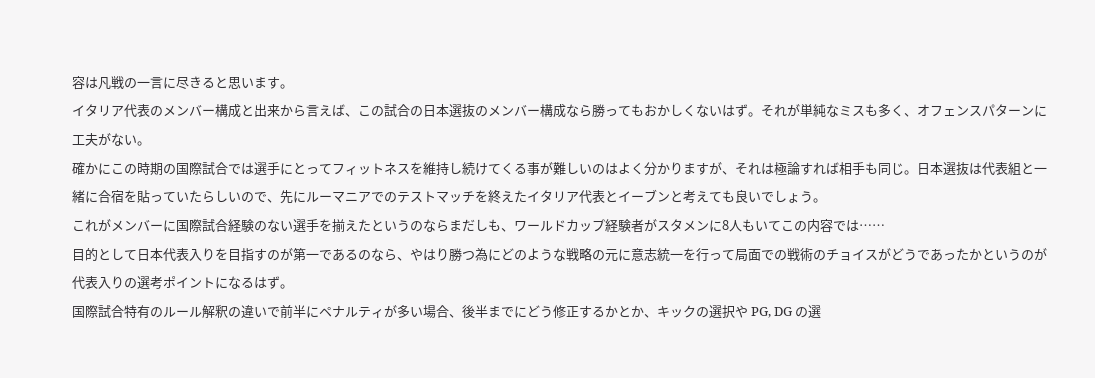容は凡戦の一言に尽きると思います。
イタリア代表のメンバー構成と出来から言えば、この試合の日本選抜のメンバー構成なら勝ってもおかしくないはず。それが単純なミスも多く、オフェンスパターンに工夫がない。
確かにこの時期の国際試合では選手にとってフィットネスを維持し続けてくる事が難しいのはよく分かりますが、それは極論すれば相手も同じ。日本選抜は代表組と一緒に合宿を貼っていたらしいので、先にルーマニアでのテストマッチを終えたイタリア代表とイーブンと考えても良いでしょう。
これがメンバーに国際試合経験のない選手を揃えたというのならまだしも、ワールドカップ経験者がスタメンに8人もいてこの内容では……
目的として日本代表入りを目指すのが第一であるのなら、やはり勝つ為にどのような戦略の元に意志統一を行って局面での戦術のチョイスがどうであったかというのが代表入りの選考ポイントになるはず。
国際試合特有のルール解釈の違いで前半にペナルティが多い場合、後半までにどう修正するかとか、キックの選択や PG, DG の選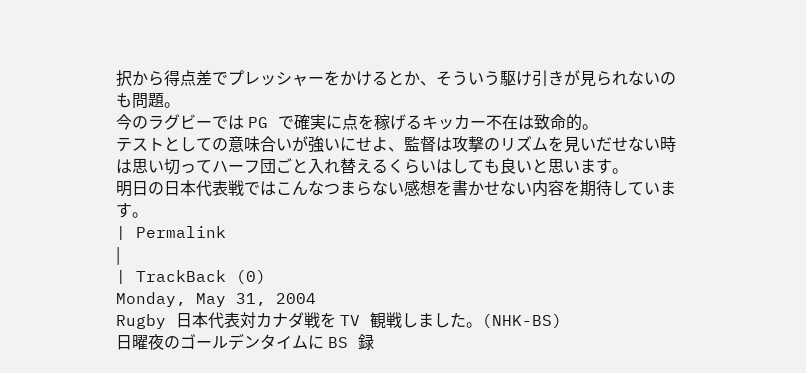択から得点差でプレッシャーをかけるとか、そういう駆け引きが見られないのも問題。
今のラグビーでは PG で確実に点を稼げるキッカー不在は致命的。
テストとしての意味合いが強いにせよ、監督は攻撃のリズムを見いだせない時は思い切ってハーフ団ごと入れ替えるくらいはしても良いと思います。
明日の日本代表戦ではこんなつまらない感想を書かせない内容を期待しています。
| Permalink
|
| TrackBack (0)
Monday, May 31, 2004
Rugby 日本代表対カナダ戦を TV 観戦しました。(NHK-BS)
日曜夜のゴールデンタイムに BS 録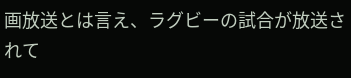画放送とは言え、ラグビーの試合が放送されて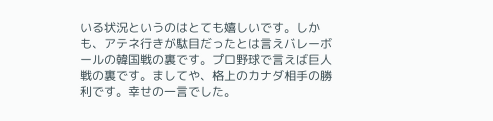いる状況というのはとても嬉しいです。しかも、アテネ行きが駄目だったとは言えバレーボールの韓国戦の裏です。プロ野球で言えば巨人戦の裏です。ましてや、格上のカナダ相手の勝利です。幸せの一言でした。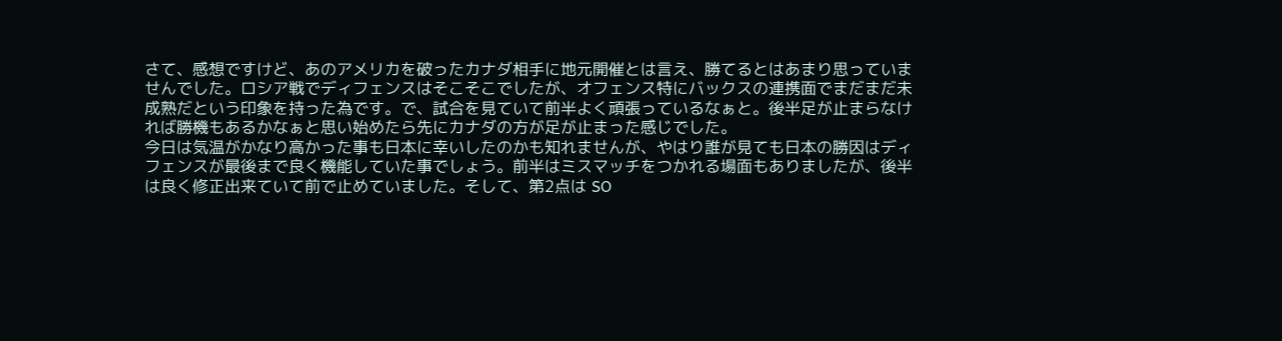さて、感想ですけど、あのアメリカを破ったカナダ相手に地元開催とは言え、勝てるとはあまり思っていませんでした。ロシア戦でディフェンスはそこそこでしたが、オフェンス特にバックスの連携面でまだまだ未成熟だという印象を持った為です。で、試合を見ていて前半よく頑張っているなぁと。後半足が止まらなければ勝機もあるかなぁと思い始めたら先にカナダの方が足が止まった感じでした。
今日は気温がかなり高かった事も日本に幸いしたのかも知れませんが、やはり誰が見ても日本の勝因はディフェンスが最後まで良く機能していた事でしょう。前半はミスマッチをつかれる場面もありましたが、後半は良く修正出来ていて前で止めていました。そして、第2点は SO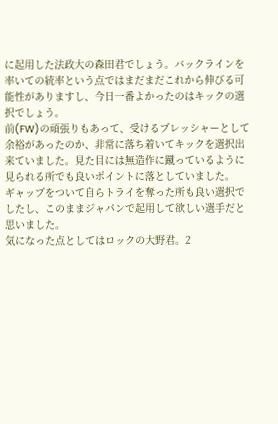に起用した法政大の森田君でしょう。バックラインを率いての統率という点ではまだまだこれから伸びる可能性がありますし、今日一番よかったのはキックの選択でしょう。
前(FW)の頑張りもあって、受けるプレッシャーとして余裕があったのか、非常に落ち着いてキックを選択出来ていました。見た目には無造作に蹴っているように見られる所でも良いポイントに落としていました。
ギャップをついて自らトライを奪った所も良い選択でしたし、このままジャパンで起用して欲しい選手だと思いました。
気になった点としてはロックの大野君。2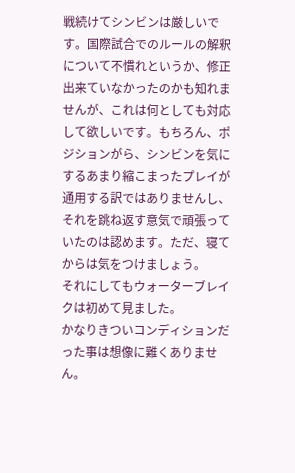戦続けてシンビンは厳しいです。国際試合でのルールの解釈について不慣れというか、修正出来ていなかったのかも知れませんが、これは何としても対応して欲しいです。もちろん、ポジションがら、シンビンを気にするあまり縮こまったプレイが通用する訳ではありませんし、それを跳ね返す意気で頑張っていたのは認めます。ただ、寝てからは気をつけましょう。
それにしてもウォーターブレイクは初めて見ました。
かなりきついコンディションだった事は想像に難くありません。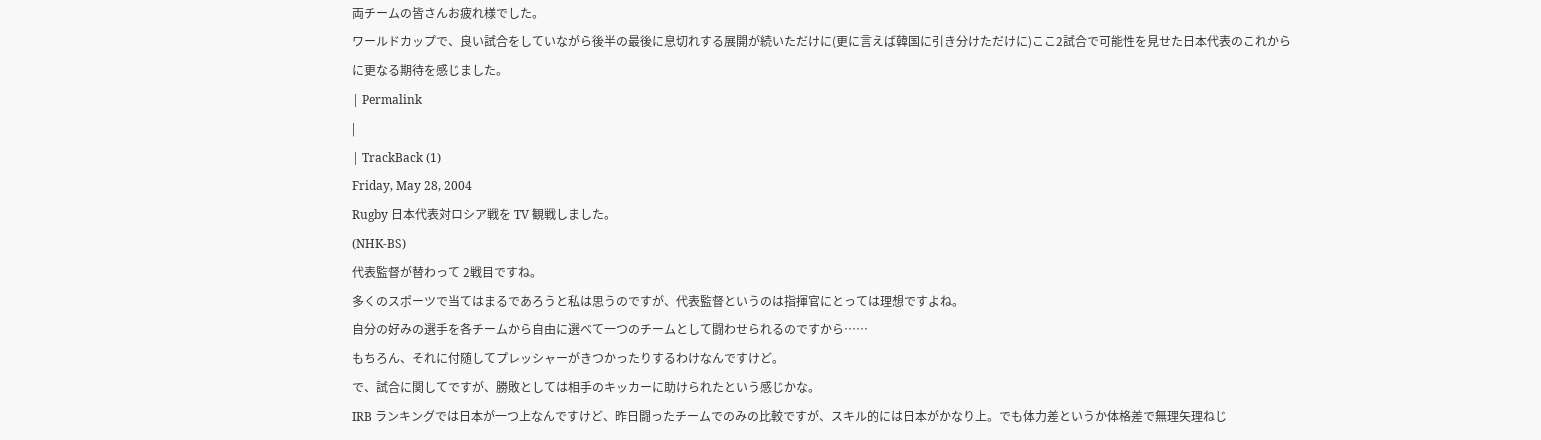両チームの皆さんお疲れ様でした。
ワールドカップで、良い試合をしていながら後半の最後に息切れする展開が続いただけに(更に言えば韓国に引き分けただけに)ここ2試合で可能性を見せた日本代表のこれからに更なる期待を感じました。
| Permalink
|
| TrackBack (1)
Friday, May 28, 2004
Rugby 日本代表対ロシア戦を TV 観戦しました。
(NHK-BS)
代表監督が替わって 2戦目ですね。
多くのスポーツで当てはまるであろうと私は思うのですが、代表監督というのは指揮官にとっては理想ですよね。
自分の好みの選手を各チームから自由に選べて一つのチームとして闘わせられるのですから……
もちろん、それに付随してプレッシャーがきつかったりするわけなんですけど。
で、試合に関してですが、勝敗としては相手のキッカーに助けられたという感じかな。
IRB ランキングでは日本が一つ上なんですけど、昨日闘ったチームでのみの比較ですが、スキル的には日本がかなり上。でも体力差というか体格差で無理矢理ねじ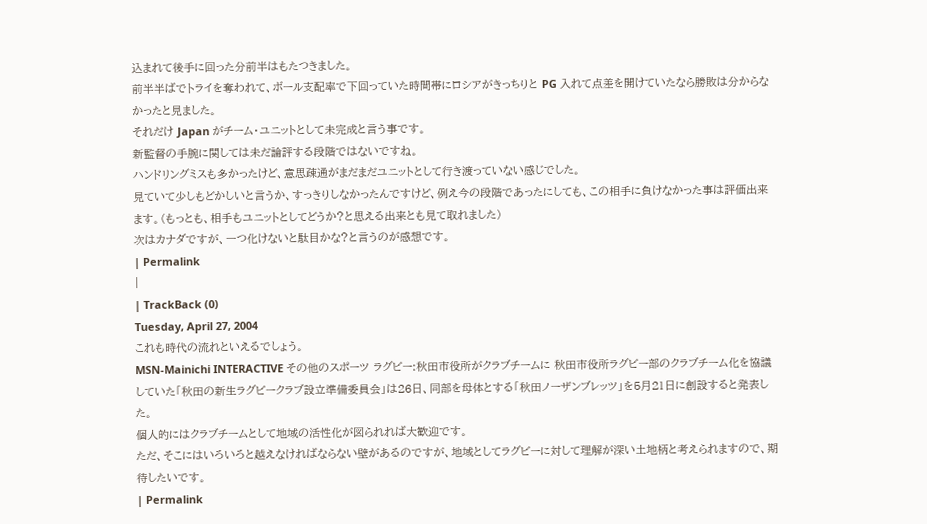込まれて後手に回った分前半はもたつきました。
前半半ばでトライを奪われて、ボール支配率で下回っていた時間帯にロシアがきっちりと PG 入れて点差を開けていたなら勝敗は分からなかったと見ました。
それだけ Japan がチーム・ユニットとして未完成と言う事です。
新監督の手腕に関しては未だ論評する段階ではないですね。
ハンドリングミスも多かったけど、意思疎通がまだまだユニットとして行き渡っていない感じでした。
見ていて少しもどかしいと言うか、すっきりしなかったんですけど、例え今の段階であったにしても、この相手に負けなかった事は評価出来ます。(もっとも、相手もユニットとしてどうか?と思える出来とも見て取れました)
次はカナダですが、一つ化けないと駄目かな?と言うのが感想です。
| Permalink
|
| TrackBack (0)
Tuesday, April 27, 2004
これも時代の流れといえるでしょう。
MSN-Mainichi INTERACTIVE その他のスポーツ ラグビー:秋田市役所がクラブチームに 秋田市役所ラグビー部のクラブチーム化を協議していた「秋田の新生ラグビークラブ設立準備委員会」は26日、同部を母体とする「秋田ノーザンブレッツ」を5月21日に創設すると発表した。
個人的にはクラブチームとして地域の活性化が図られれば大歓迎です。
ただ、そこにはいろいろと越えなければならない壁があるのですが、地域としてラグビーに対して理解が深い土地柄と考えられますので、期待したいです。
| Permalink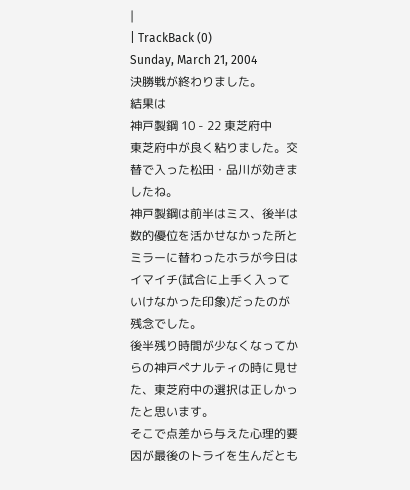|
| TrackBack (0)
Sunday, March 21, 2004
決勝戦が終わりました。
結果は
神戸製鋼 10 - 22 東芝府中
東芝府中が良く粘りました。交替で入った松田・品川が効きましたね。
神戸製鋼は前半はミス、後半は数的優位を活かせなかった所とミラーに替わったホラが今日はイマイチ(試合に上手く入っていけなかった印象)だったのが残念でした。
後半残り時間が少なくなってからの神戸ペナルティの時に見せた、東芝府中の選択は正しかったと思います。
そこで点差から与えた心理的要因が最後のトライを生んだとも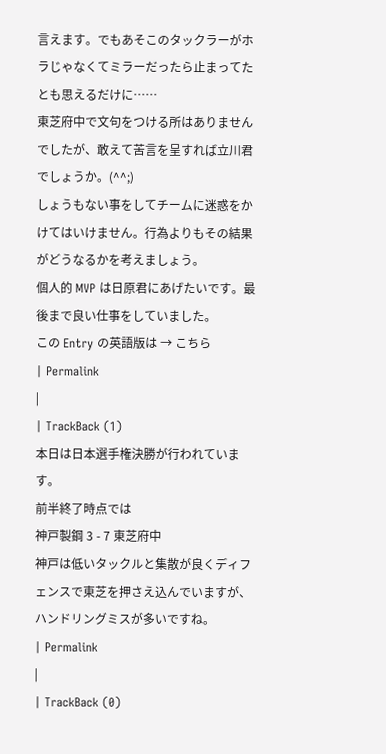言えます。でもあそこのタックラーがホラじゃなくてミラーだったら止まってたとも思えるだけに……
東芝府中で文句をつける所はありませんでしたが、敢えて苦言を呈すれば立川君でしょうか。(^^;)
しょうもない事をしてチームに迷惑をかけてはいけません。行為よりもその結果がどうなるかを考えましょう。
個人的 MVP は日原君にあげたいです。最後まで良い仕事をしていました。
この Entry の英語版は → こちら
| Permalink
|
| TrackBack (1)
本日は日本選手権決勝が行われています。
前半終了時点では
神戸製鋼 3 - 7 東芝府中
神戸は低いタックルと集散が良くディフェンスで東芝を押さえ込んでいますが、ハンドリングミスが多いですね。
| Permalink
|
| TrackBack (0)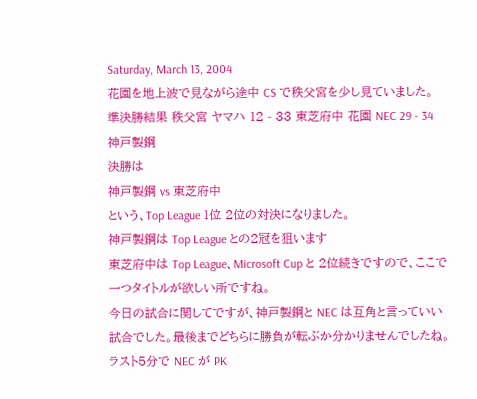Saturday, March 13, 2004
花園を地上波で見ながら途中 CS で秩父宮を少し見ていました。
準決勝結果 秩父宮 ヤマハ 12 - 33 東芝府中 花園 NEC 29 - 34 神戸製鋼
決勝は
神戸製鋼 vs 東芝府中
という、Top League 1位 2位の対決になりました。
神戸製鋼は Top League との2冠を狙います
東芝府中は Top League、Microsoft Cup と 2位続きですので、ここで一つタイトルが欲しい所ですね。
今日の試合に関してですが、神戸製鋼と NEC は互角と言っていい試合でした。最後までどちらに勝負が転ぶか分かりませんでしたね。ラスト5分で NEC が PK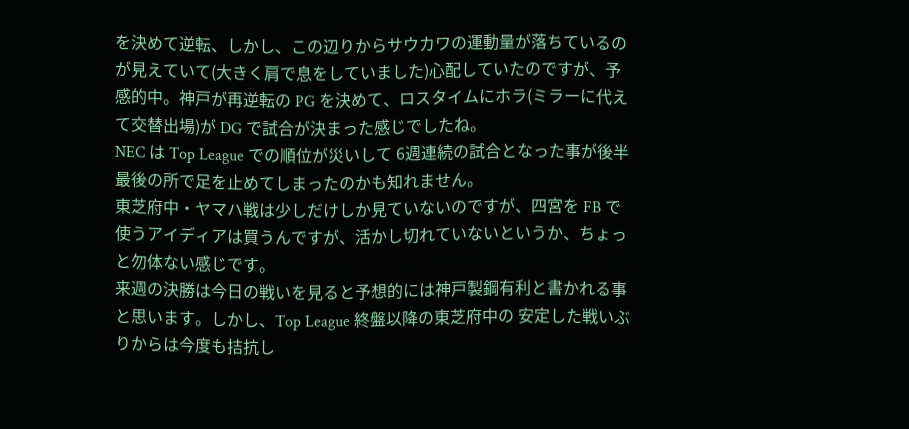を決めて逆転、しかし、この辺りからサウカワの運動量が落ちているのが見えていて(大きく肩で息をしていました)心配していたのですが、予感的中。神戸が再逆転の PG を決めて、ロスタイムにホラ(ミラーに代えて交替出場)が DG で試合が決まった感じでしたね。
NEC は Top League での順位が災いして 6週連続の試合となった事が後半最後の所で足を止めてしまったのかも知れません。
東芝府中・ヤマハ戦は少しだけしか見ていないのですが、四宮を FB で使うアイディアは買うんですが、活かし切れていないというか、ちょっと勿体ない感じです。
来週の決勝は今日の戦いを見ると予想的には神戸製鋼有利と書かれる事と思います。しかし、Top League 終盤以降の東芝府中の 安定した戦いぶりからは今度も拮抗し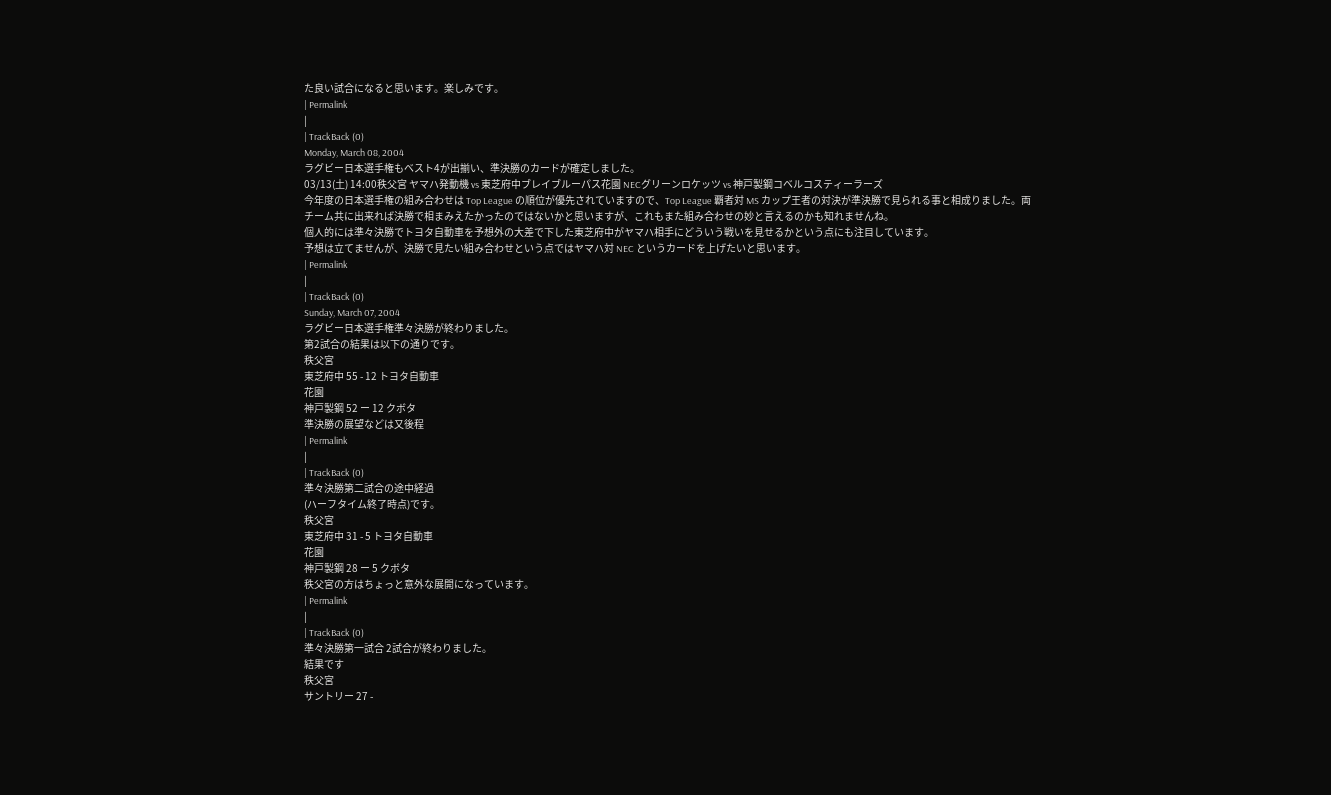た良い試合になると思います。楽しみです。
| Permalink
|
| TrackBack (0)
Monday, March 08, 2004
ラグビー日本選手権もベスト4が出揃い、準決勝のカードが確定しました。
03/13(土) 14:00秩父宮 ヤマハ発動機 vs 東芝府中ブレイブルーパス花園 NECグリーンロケッツ vs 神戸製鋼コベルコスティーラーズ
今年度の日本選手権の組み合わせは Top League の順位が優先されていますので、Top League 覇者対 MS カップ王者の対決が準決勝で見られる事と相成りました。両チーム共に出来れば決勝で相まみえたかったのではないかと思いますが、これもまた組み合わせの妙と言えるのかも知れませんね。
個人的には準々決勝でトヨタ自動車を予想外の大差で下した東芝府中がヤマハ相手にどういう戦いを見せるかという点にも注目しています。
予想は立てませんが、決勝で見たい組み合わせという点ではヤマハ対 NEC というカードを上げたいと思います。
| Permalink
|
| TrackBack (0)
Sunday, March 07, 2004
ラグビー日本選手権準々決勝が終わりました。
第2試合の結果は以下の通りです。
秩父宮
東芝府中 55 - 12 トヨタ自動車
花園
神戸製鋼 52 ー 12 クボタ
準決勝の展望などは又後程
| Permalink
|
| TrackBack (0)
準々決勝第二試合の途中経過
(ハーフタイム終了時点)です。
秩父宮
東芝府中 31 - 5 トヨタ自動車
花園
神戸製鋼 28 ー 5 クボタ
秩父宮の方はちょっと意外な展開になっています。
| Permalink
|
| TrackBack (0)
準々決勝第一試合 2試合が終わりました。
結果です
秩父宮
サントリー 27 -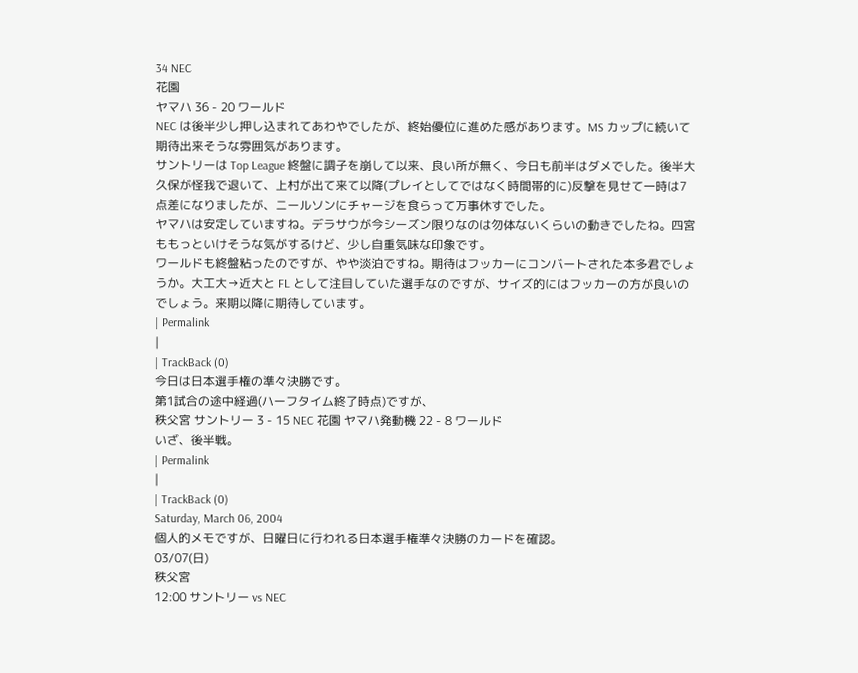34 NEC
花園
ヤマハ 36 - 20 ワールド
NEC は後半少し押し込まれてあわやでしたが、終始優位に進めた感があります。MS カップに続いて期待出来そうな雰囲気があります。
サントリーは Top League 終盤に調子を崩して以来、良い所が無く、今日も前半はダメでした。後半大久保が怪我で退いて、上村が出て来て以降(プレイとしてではなく時間帯的に)反撃を見せて一時は7点差になりましたが、ニールソンにチャージを食らって万事休すでした。
ヤマハは安定していますね。デラサウが今シーズン限りなのは勿体ないくらいの動きでしたね。四宮ももっといけそうな気がするけど、少し自重気味な印象です。
ワールドも終盤粘ったのですが、やや淡泊ですね。期待はフッカーにコンバートされた本多君でしょうか。大工大→近大と FL として注目していた選手なのですが、サイズ的にはフッカーの方が良いのでしょう。来期以降に期待しています。
| Permalink
|
| TrackBack (0)
今日は日本選手権の準々決勝です。
第1試合の途中経過(ハーフタイム終了時点)ですが、
秩父宮 サントリー 3 - 15 NEC 花園 ヤマハ発動機 22 - 8 ワールド
いざ、後半戦。
| Permalink
|
| TrackBack (0)
Saturday, March 06, 2004
個人的メモですが、日曜日に行われる日本選手権準々決勝のカードを確認。
03/07(日)
秩父宮
12:00 サントリー vs NEC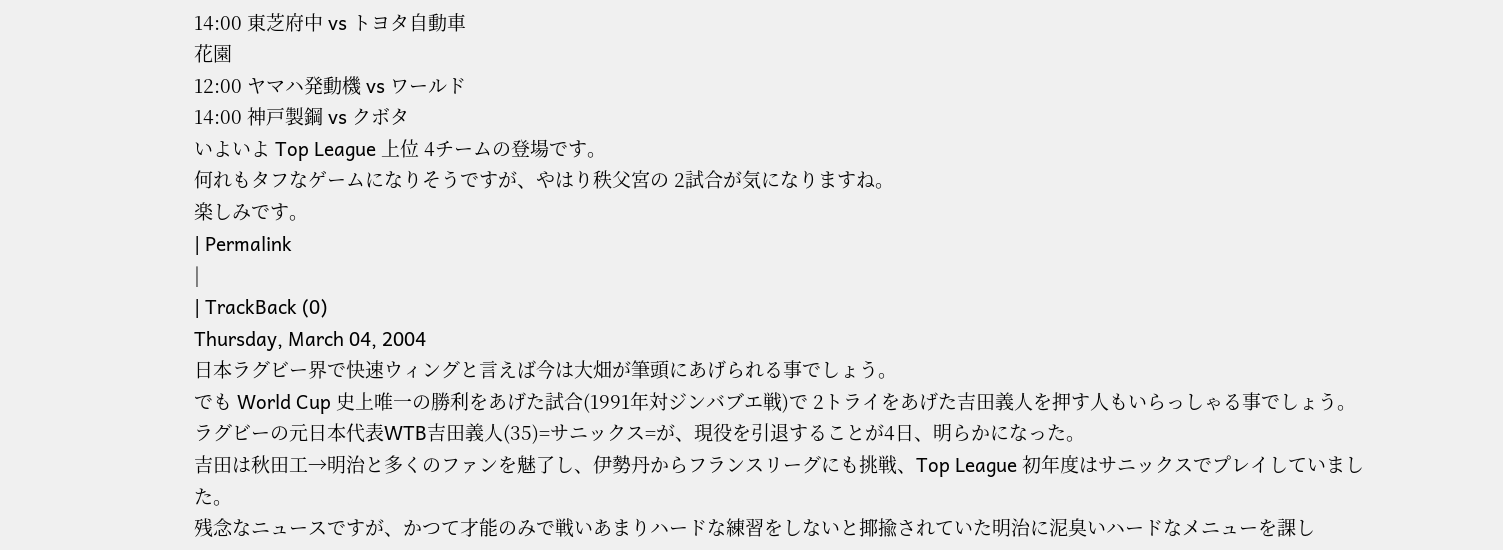14:00 東芝府中 vs トヨタ自動車
花園
12:00 ヤマハ発動機 vs ワールド
14:00 神戸製鋼 vs クボタ
いよいよ Top League 上位 4チームの登場です。
何れもタフなゲームになりそうですが、やはり秩父宮の 2試合が気になりますね。
楽しみです。
| Permalink
|
| TrackBack (0)
Thursday, March 04, 2004
日本ラグビー界で快速ウィングと言えば今は大畑が筆頭にあげられる事でしょう。
でも World Cup 史上唯一の勝利をあげた試合(1991年対ジンバブエ戦)で 2トライをあげた吉田義人を押す人もいらっしゃる事でしょう。
ラグビーの元日本代表WTB吉田義人(35)=サニックス=が、現役を引退することが4日、明らかになった。
吉田は秋田工→明治と多くのファンを魅了し、伊勢丹からフランスリーグにも挑戦、Top League 初年度はサニックスでプレイしていました。
残念なニュースですが、かつて才能のみで戦いあまりハードな練習をしないと揶揄されていた明治に泥臭いハードなメニューを課し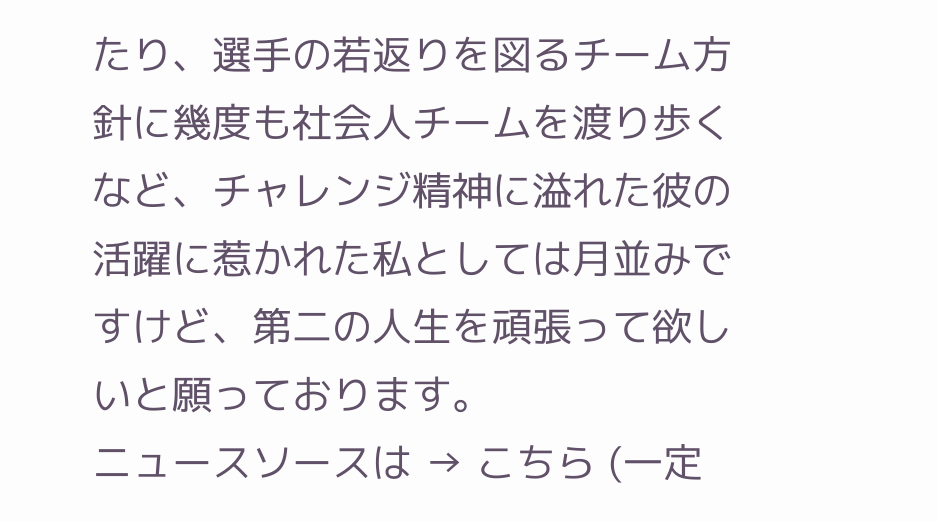たり、選手の若返りを図るチーム方針に幾度も社会人チームを渡り歩くなど、チャレンジ精神に溢れた彼の活躍に惹かれた私としては月並みですけど、第二の人生を頑張って欲しいと願っております。
ニュースソースは → こちら (一定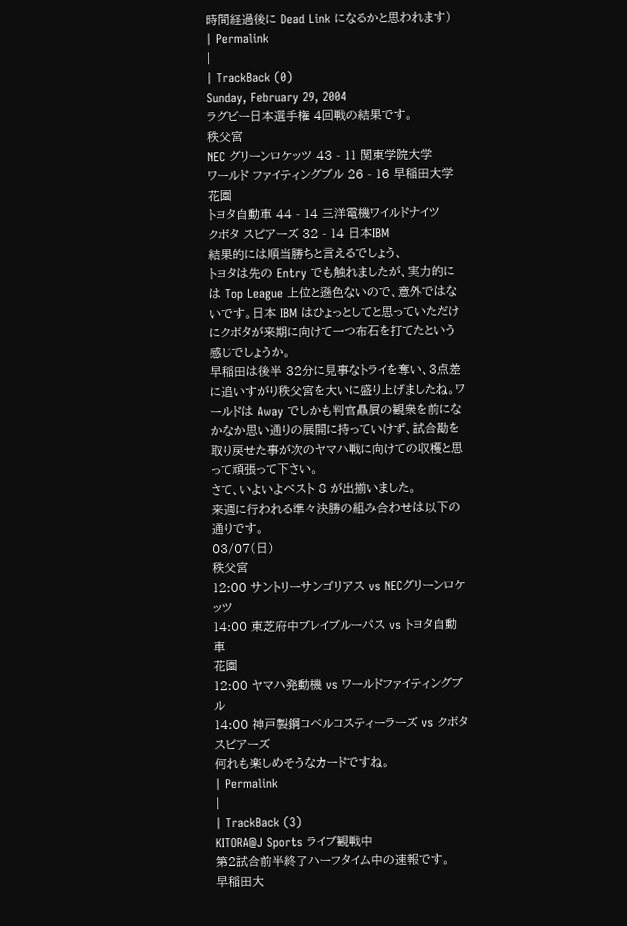時間経過後に Dead Link になるかと思われます)
| Permalink
|
| TrackBack (0)
Sunday, February 29, 2004
ラグビー日本選手権 4回戦の結果です。
秩父宮
NEC グリーンロケッツ 43 - 11 関東学院大学
ワールド ファイティングブル 26 - 16 早稲田大学
花園
トヨタ自動車 44 - 14 三洋電機ワイルドナイツ
クボタ スピアーズ 32 - 14 日本IBM
結果的には順当勝ちと言えるでしょう、
トヨタは先の Entry でも触れましたが、実力的には Top League 上位と遜色ないので、意外ではないです。日本 IBM はひょっとしてと思っていただけにクボタが来期に向けて一つ布石を打てたという感じでしょうか。
早稲田は後半 32分に見事なトライを奪い、3点差に追いすがり秩父宮を大いに盛り上げましたね。ワールドは Away でしかも判官贔屓の観衆を前になかなか思い通りの展開に持っていけず、試合勘を取り戻せた事が次のヤマハ戦に向けての収穫と思って頑張って下さい。
さて、いよいよベスト 8 が出揃いました。
来週に行われる準々決勝の組み合わせは以下の通りです。
03/07(日)
秩父宮
12:00 サントリーサンゴリアス vs NECグリーンロケッツ
14:00 東芝府中ブレイブルーパス vs トヨタ自動車
花園
12:00 ヤマハ発動機 vs ワールドファイティングブル
14:00 神戸製鋼コベルコスティーラーズ vs クボタスピアーズ
何れも楽しめそうなカードですね。
| Permalink
|
| TrackBack (3)
KITORA@J Sports ライブ観戦中
第2試合前半終了ハーフタイム中の速報です。
早稲田大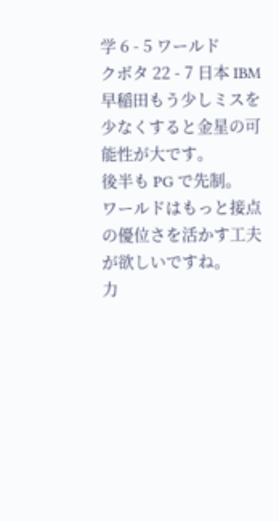学 6 - 5 ワールド
クボタ 22 - 7 日本 IBM
早稲田もう少しミスを少なくすると金星の可能性が大です。
後半も PG で先制。
ワールドはもっと接点の優位さを活かす工夫が欲しいですね。
力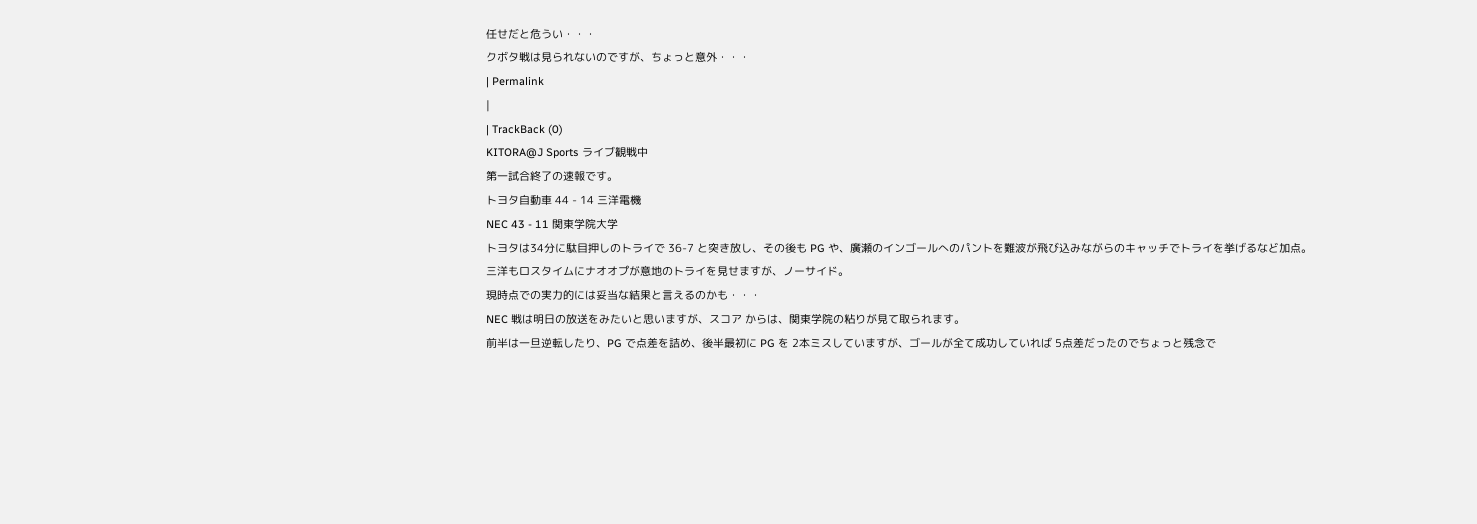任せだと危うい・・・
クボタ戦は見られないのですが、ちょっと意外・・・
| Permalink
|
| TrackBack (0)
KITORA@J Sports ライブ観戦中
第一試合終了の速報です。
トヨタ自動車 44 - 14 三洋電機
NEC 43 - 11 関東学院大学
トヨタは34分に駄目押しのトライで 36-7 と突き放し、その後も PG や、廣瀬のインゴールへのパントを難波が飛び込みながらのキャッチでトライを挙げるなど加点。
三洋もロスタイムにナオオプが意地のトライを見せますが、ノーサイド。
現時点での実力的には妥当な結果と言えるのかも・・・
NEC 戦は明日の放送をみたいと思いますが、スコア からは、関東学院の粘りが見て取られます。
前半は一旦逆転したり、PG で点差を詰め、後半最初に PG を 2本ミスしていますが、ゴールが全て成功していれば 5点差だったのでちょっと残念で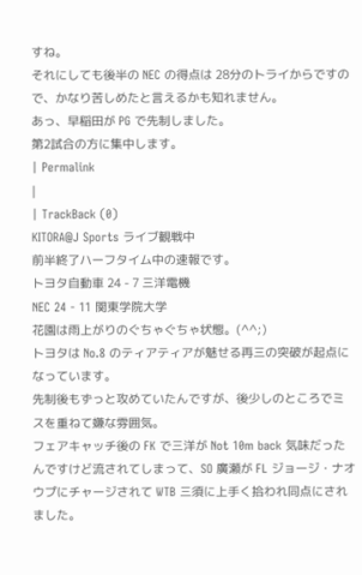すね。
それにしても後半の NEC の得点は 28分のトライからですので、かなり苦しめたと言えるかも知れません。
あっ、早稲田が PG で先制しました。
第2試合の方に集中します。
| Permalink
|
| TrackBack (0)
KITORA@J Sports ライブ観戦中
前半終了ハーフタイム中の速報です。
トヨタ自動車 24 - 7 三洋電機
NEC 24 - 11 関東学院大学
花園は雨上がりのぐちゃぐちゃ状態。(^^;)
トヨタは No.8 のティアティアが魅せる再三の突破が起点になっています。
先制後もずっと攻めていたんですが、後少しのところでミスを重ねて嫌な雰囲気。
フェアキャッチ後の FK で三洋が Not 10m back 気味だったんですけど流されてしまって、SO 廣瀬が FL ジョージ・ナオウプにチャージされて WTB 三須に上手く拾われ同点にされました。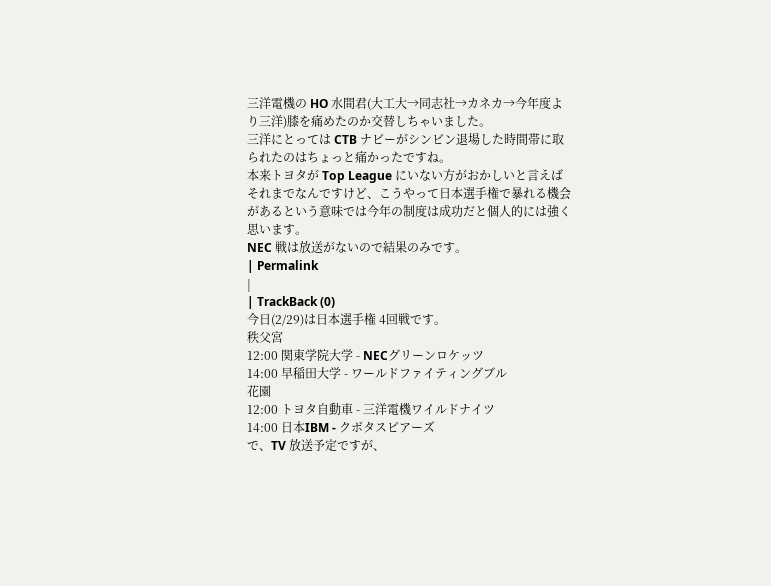三洋電機の HO 水間君(大工大→同志社→カネカ→今年度より三洋)膝を痛めたのか交替しちゃいました。
三洋にとっては CTB ナビーがシンビン退場した時間帯に取られたのはちょっと痛かったですね。
本来トヨタが Top League にいない方がおかしいと言えばそれまでなんですけど、こうやって日本選手権で暴れる機会があるという意味では今年の制度は成功だと個人的には強く思います。
NEC 戦は放送がないので結果のみです。
| Permalink
|
| TrackBack (0)
今日(2/29)は日本選手権 4回戦です。
秩父宮
12:00 関東学院大学 - NECグリーンロケッツ
14:00 早稲田大学 - ワールドファイティングブル
花園
12:00 トヨタ自動車 - 三洋電機ワイルドナイツ
14:00 日本IBM - クボタスピアーズ
で、TV 放送予定ですが、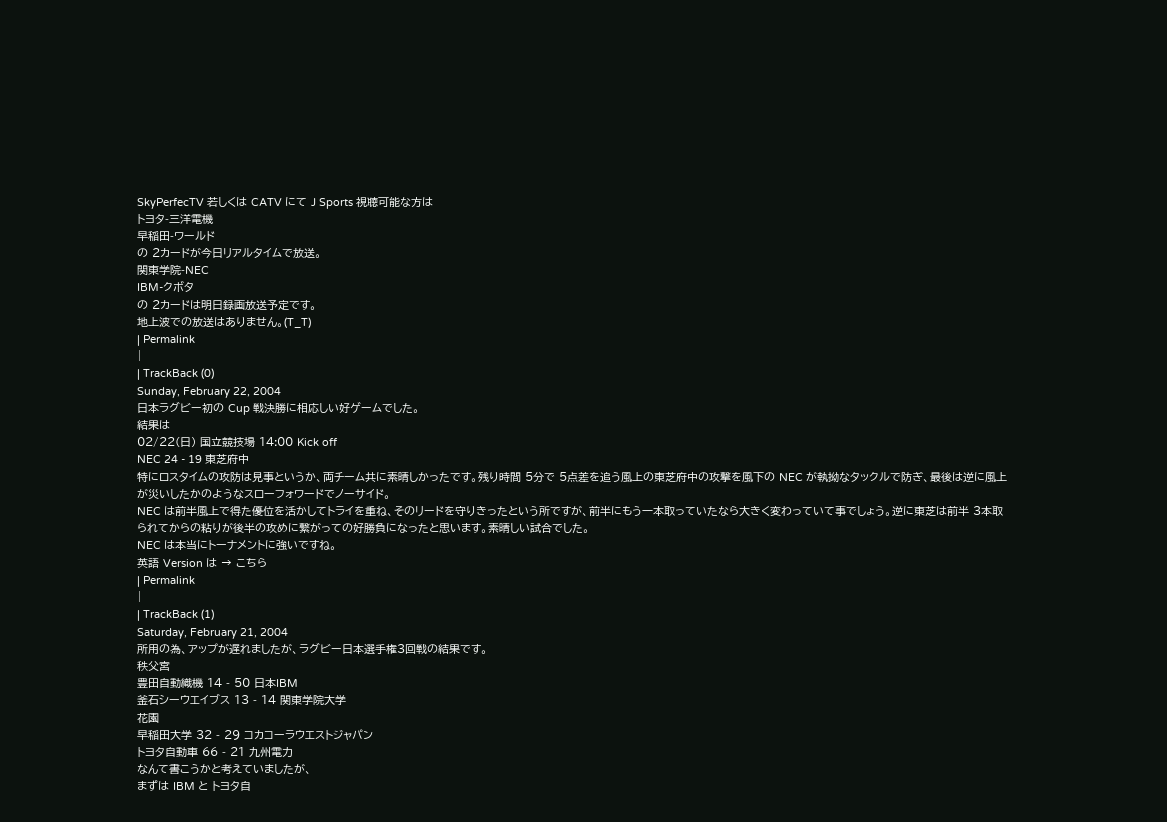SkyPerfecTV 若しくは CATV にて J Sports 視聴可能な方は
トヨタ-三洋電機
早稲田-ワールド
の 2カードが今日リアルタイムで放送。
関東学院-NEC
IBM-クボタ
の 2カードは明日録画放送予定です。
地上波での放送はありません。(T_T)
| Permalink
|
| TrackBack (0)
Sunday, February 22, 2004
日本ラグビー初の Cup 戦決勝に相応しい好ゲームでした。
結果は
02/22(日) 国立競技場 14:00 Kick off
NEC 24 - 19 東芝府中
特にロスタイムの攻防は見事というか、両チーム共に素晴しかったです。残り時間 5分で 5点差を追う風上の東芝府中の攻撃を風下の NEC が執拗なタックルで防ぎ、最後は逆に風上が災いしたかのようなスローフォワードでノーサイド。
NEC は前半風上で得た優位を活かしてトライを重ね、そのリードを守りきったという所ですが、前半にもう一本取っていたなら大きく変わっていて事でしょう。逆に東芝は前半 3本取られてからの粘りが後半の攻めに繋がっての好勝負になったと思います。素晴しい試合でした。
NEC は本当にトーナメントに強いですね。
英語 Version は → こちら
| Permalink
|
| TrackBack (1)
Saturday, February 21, 2004
所用の為、アップが遅れましたが、ラグビー日本選手権3回戦の結果です。
秩父宮
豊田自動織機 14 - 50 日本IBM
釜石シーウエイブス 13 - 14 関東学院大学
花園
早稲田大学 32 - 29 コカコーラウエストジャパン
トヨタ自動車 66 - 21 九州電力
なんて書こうかと考えていましたが、
まずは IBM と トヨタ自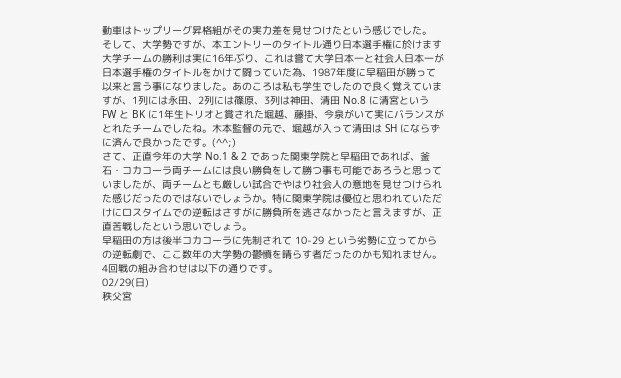動車はトップリーグ昇格組がその実力差を見せつけたという感じでした。
そして、大学勢ですが、本エントリーのタイトル通り日本選手権に於けます大学チームの勝利は実に16年ぶり、これは嘗て大学日本一と社会人日本一が日本選手権のタイトルをかけて闘っていた為、1987年度に早稲田が勝って以来と言う事になりました。あのころは私も学生でしたので良く覚えていますが、1列には永田、2列には篠原、3列は神田、清田 No.8 に清宮という FW と BK に1年生トリオと賞された堀越、藤掛、今泉がいて実にバランスがとれたチームでしたね。木本監督の元で、堀越が入って清田は SH にならずに済んで良かったです。(^^;)
さて、正直今年の大学 No.1 & 2 であった関東学院と早稲田であれば、釜石・コカコーラ両チームには良い勝負をして勝つ事も可能であろうと思っていましたが、両チームとも厳しい試合でやはり社会人の意地を見せつけられた感じだったのではないでしょうか。特に関東学院は優位と思われていただけにロスタイムでの逆転はさすがに勝負所を逃さなかったと言えますが、正直苦戦したという思いでしょう。
早稲田の方は後半コカコーラに先制されて 10-29 という劣勢に立ってからの逆転劇で、ここ数年の大学勢の鬱憤を晴らす者だったのかも知れません。
4回戦の組み合わせは以下の通りです。
02/29(日)
秩父宮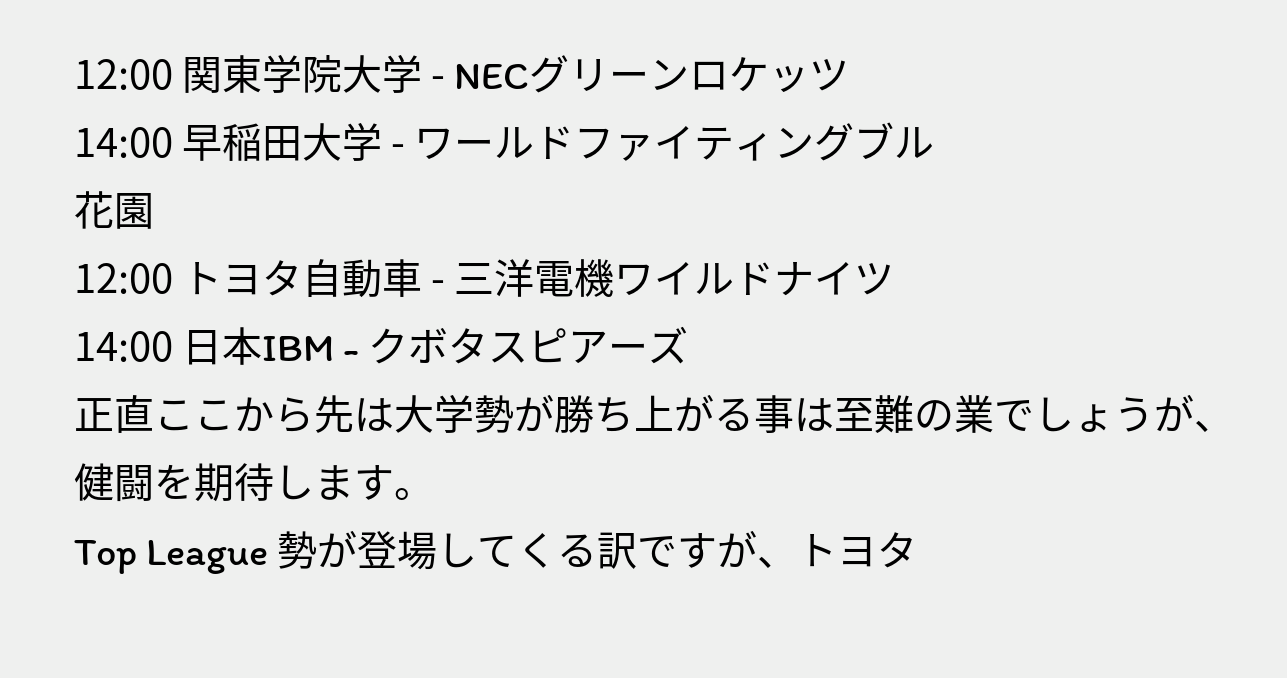12:00 関東学院大学 - NECグリーンロケッツ
14:00 早稲田大学 - ワールドファイティングブル
花園
12:00 トヨタ自動車 - 三洋電機ワイルドナイツ
14:00 日本IBM - クボタスピアーズ
正直ここから先は大学勢が勝ち上がる事は至難の業でしょうが、健闘を期待します。
Top League 勢が登場してくる訳ですが、トヨタ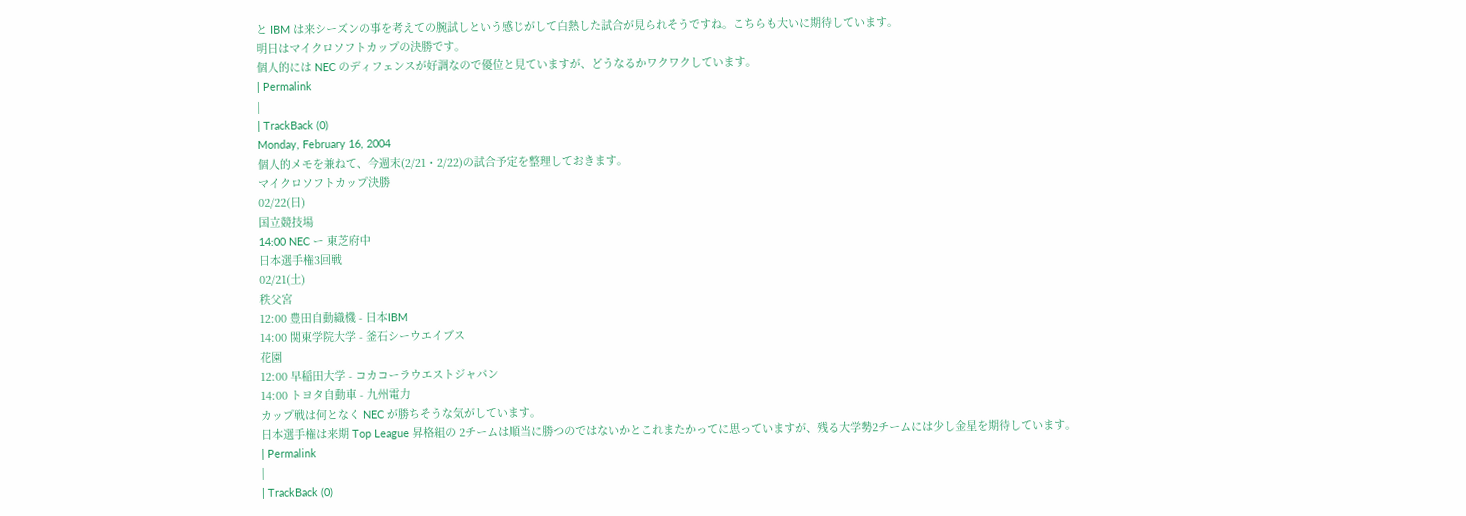と IBM は来シーズンの事を考えての腕試しという感じがして白熱した試合が見られそうですね。こちらも大いに期待しています。
明日はマイクロソフトカップの決勝です。
個人的には NEC のディフェンスが好調なので優位と見ていますが、どうなるかワクワクしています。
| Permalink
|
| TrackBack (0)
Monday, February 16, 2004
個人的メモを兼ねて、今週末(2/21・2/22)の試合予定を整理しておきます。
マイクロソフトカップ決勝
02/22(日)
国立競技場
14:00 NEC ー 東芝府中
日本選手権3回戦
02/21(土)
秩父宮
12:00 豊田自動織機 - 日本IBM
14:00 関東学院大学 - 釜石シーウエイブス
花園
12:00 早稲田大学 - コカコーラウエストジャパン
14:00 トヨタ自動車 - 九州電力
カップ戦は何となく NEC が勝ちそうな気がしています。
日本選手権は来期 Top League 昇格組の 2チームは順当に勝つのではないかとこれまたかってに思っていますが、残る大学勢2チームには少し金星を期待しています。
| Permalink
|
| TrackBack (0)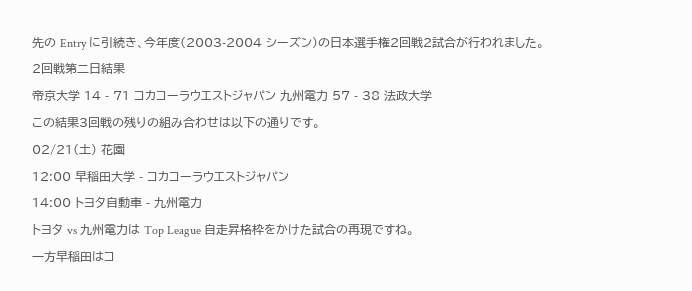先の Entry に引続き、今年度(2003-2004 シーズン)の日本選手権2回戦2試合が行われました。
2回戦第二日結果
帝京大学 14 - 71 コカコーラウエストジャパン 九州電力 57 - 38 法政大学
この結果3回戦の残りの組み合わせは以下の通りです。
02/21(土) 花園
12:00 早稲田大学 - コカコーラウエストジャパン
14:00 トヨタ自動車 - 九州電力
トヨタ vs 九州電力は Top League 自走昇格枠をかけた試合の再現ですね。
一方早稲田はコ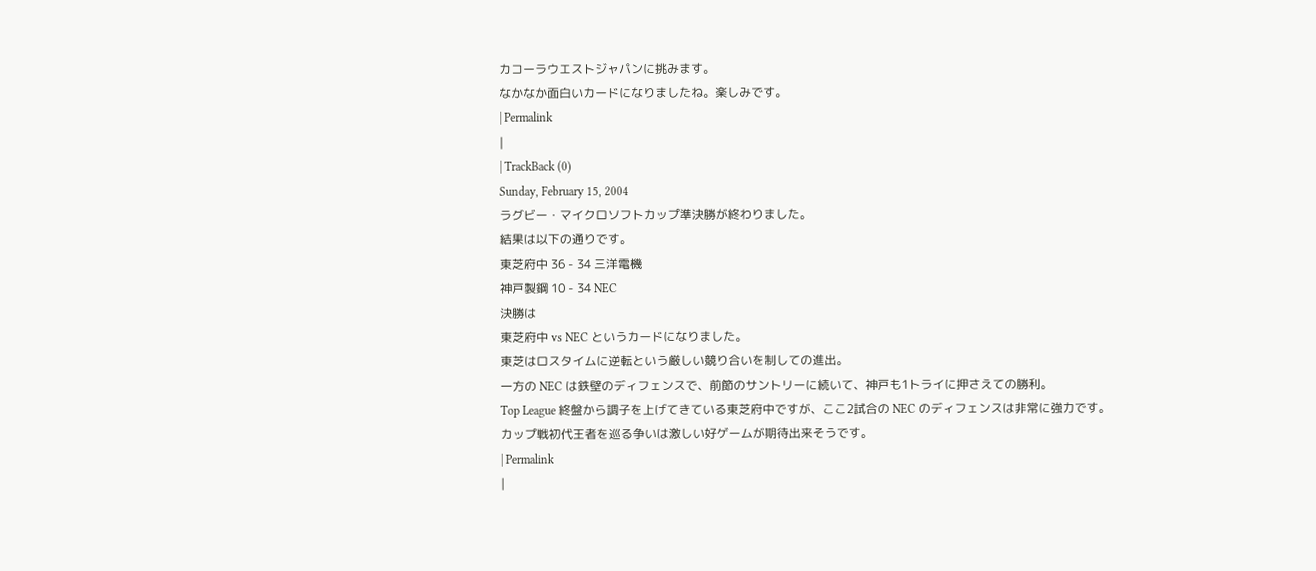カコーラウエストジャパンに挑みます。
なかなか面白いカードになりましたね。楽しみです。
| Permalink
|
| TrackBack (0)
Sunday, February 15, 2004
ラグビー・マイクロソフトカップ準決勝が終わりました。
結果は以下の通りです。
東芝府中 36 - 34 三洋電機
神戸製鋼 10 - 34 NEC
決勝は
東芝府中 vs NEC というカードになりました。
東芝はロスタイムに逆転という厳しい競り合いを制しての進出。
一方の NEC は鉄壁のディフェンスで、前節のサントリーに続いて、神戸も1トライに押さえての勝利。
Top League 終盤から調子を上げてきている東芝府中ですが、ここ2試合の NEC のディフェンスは非常に強力です。
カップ戦初代王者を巡る争いは激しい好ゲームが期待出来そうです。
| Permalink
|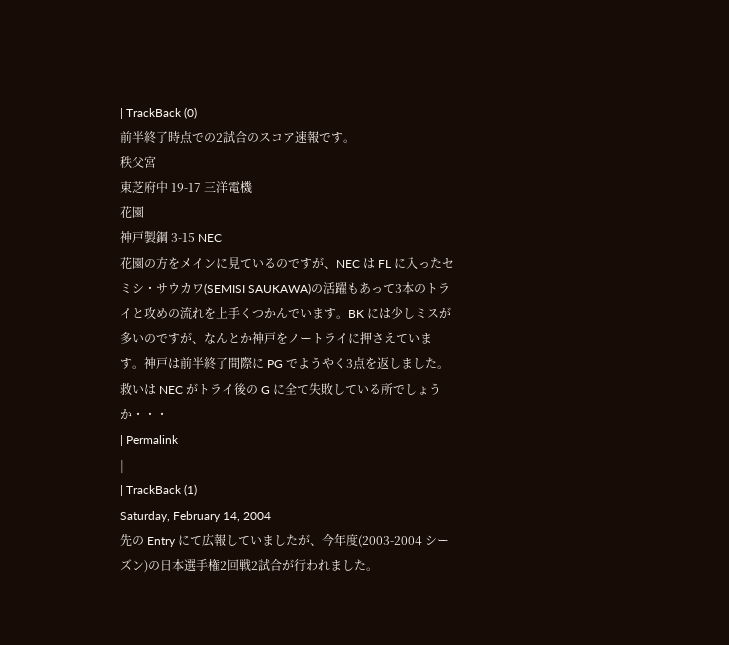| TrackBack (0)
前半終了時点での2試合のスコア速報です。
秩父宮
東芝府中 19-17 三洋電機
花園
神戸製鋼 3-15 NEC
花園の方をメインに見ているのですが、NEC は FL に入ったセミシ・サウカワ(SEMISI SAUKAWA)の活躍もあって3本のトライと攻めの流れを上手くつかんでいます。BK には少しミスが多いのですが、なんとか神戸をノートライに押さえています。神戸は前半終了間際に PG でようやく3点を返しました。救いは NEC がトライ後の G に全て失敗している所でしょうか・・・
| Permalink
|
| TrackBack (1)
Saturday, February 14, 2004
先の Entry にて広報していましたが、今年度(2003-2004 シーズン)の日本選手権2回戦2試合が行われました。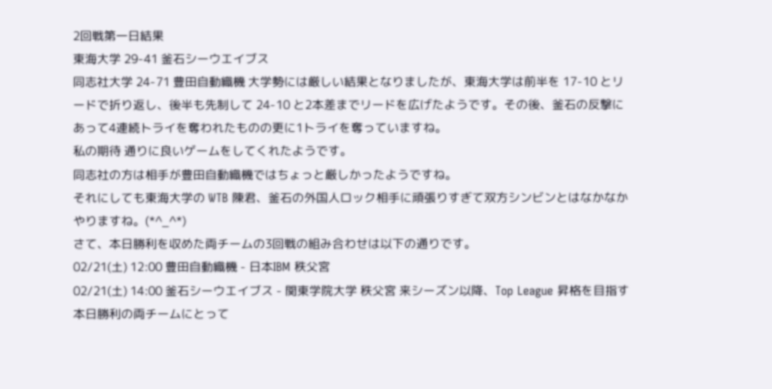2回戦第一日結果
東海大学 29-41 釜石シーウエイブス
同志社大学 24-71 豊田自動織機 大学勢には厳しい結果となりましたが、東海大学は前半を 17-10 とリードで折り返し、後半も先制して 24-10 と2本差までリードを広げたようです。その後、釜石の反撃にあって4連続トライを奪われたものの更に1トライを奪っていますね。
私の期待 通りに良いゲームをしてくれたようです。
同志社の方は相手が豊田自動織機ではちょっと厳しかったようですね。
それにしても東海大学の WTB 陳君、釜石の外国人ロック相手に頑張りすぎて双方シンビンとはなかなかやりますね。(*^_^*)
さて、本日勝利を収めた両チームの3回戦の組み合わせは以下の通りです。
02/21(土) 12:00 豊田自動織機 - 日本IBM 秩父宮
02/21(土) 14:00 釜石シーウエイブス - 関東学院大学 秩父宮 来シーズン以降、Top League 昇格を目指す本日勝利の両チームにとって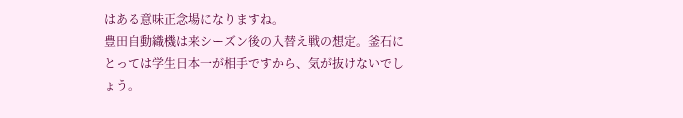はある意味正念場になりますね。
豊田自動織機は来シーズン後の入替え戦の想定。釜石にとっては学生日本一が相手ですから、気が抜けないでしょう。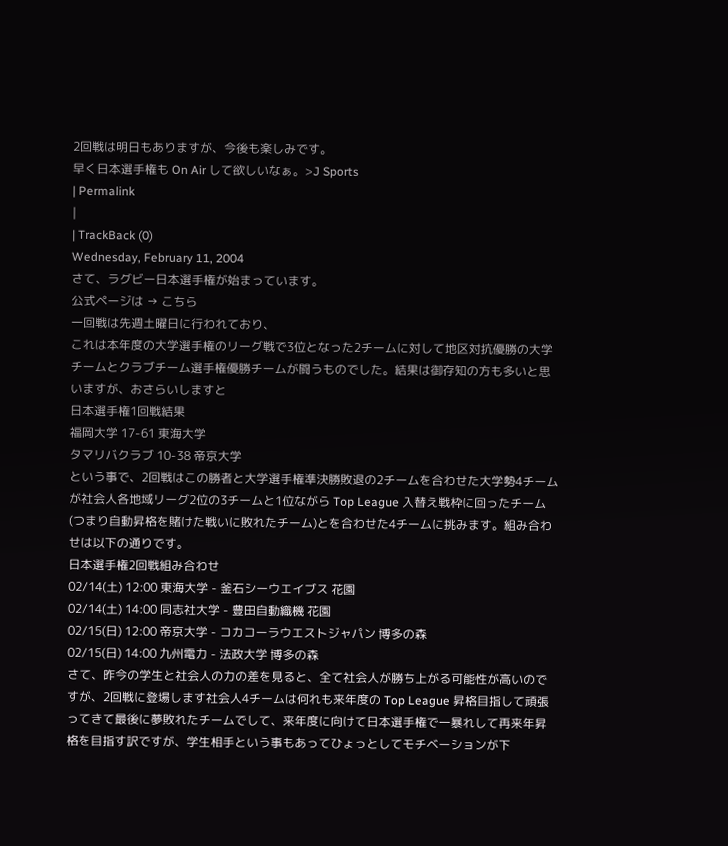2回戦は明日もありますが、今後も楽しみです。
早く日本選手権も On Air して欲しいなぁ。>J Sports
| Permalink
|
| TrackBack (0)
Wednesday, February 11, 2004
さて、ラグビー日本選手権が始まっています。
公式ページは → こちら
一回戦は先週土曜日に行われており、
これは本年度の大学選手権のリーグ戦で3位となった2チームに対して地区対抗優勝の大学チームとクラブチーム選手権優勝チームが闘うものでした。結果は御存知の方も多いと思いますが、おさらいしますと
日本選手権1回戦結果
福岡大学 17-61 東海大学
タマリバクラブ 10-38 帝京大学
という事で、2回戦はこの勝者と大学選手権準決勝敗退の2チームを合わせた大学勢4チームが社会人各地域リーグ2位の3チームと1位ながら Top League 入替え戦枠に回ったチーム(つまり自動昇格を賭けた戦いに敗れたチーム)とを合わせた4チームに挑みます。組み合わせは以下の通りです。
日本選手権2回戦組み合わせ
02/14(土) 12:00 東海大学 - 釜石シーウエイブス 花園
02/14(土) 14:00 同志社大学 - 豊田自動織機 花園
02/15(日) 12:00 帝京大学 - コカコーラウエストジャパン 博多の森
02/15(日) 14:00 九州電力 - 法政大学 博多の森
さて、昨今の学生と社会人の力の差を見ると、全て社会人が勝ち上がる可能性が高いのですが、2回戦に登場します社会人4チームは何れも来年度の Top League 昇格目指して頑張ってきて最後に夢敗れたチームでして、来年度に向けて日本選手権で一暴れして再来年昇格を目指す訳ですが、学生相手という事もあってひょっとしてモチベーションが下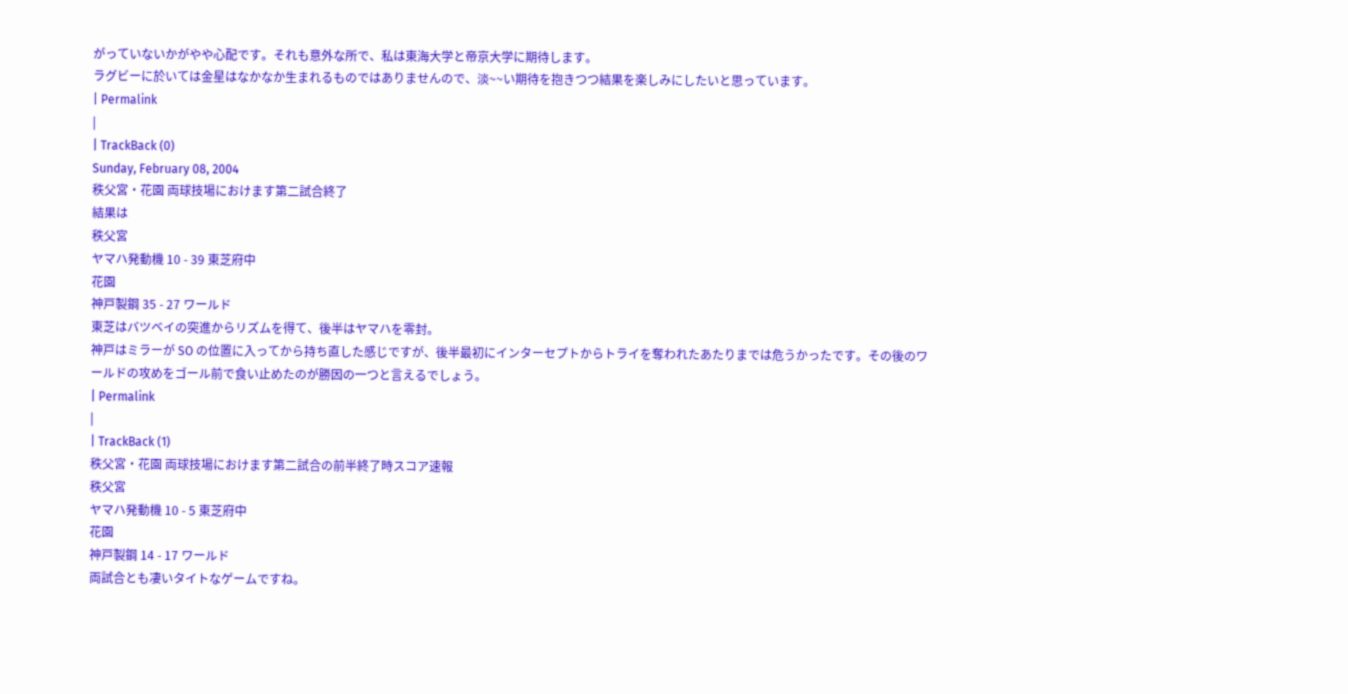がっていないかがやや心配です。それも意外な所で、私は東海大学と帝京大学に期待します。
ラグビーに於いては金星はなかなか生まれるものではありませんので、淡~~い期待を抱きつつ結果を楽しみにしたいと思っています。
| Permalink
|
| TrackBack (0)
Sunday, February 08, 2004
秩父宮・花園 両球技場におけます第二試合終了
結果は
秩父宮
ヤマハ発動機 10 - 39 東芝府中
花園
神戸製鋼 35 - 27 ワールド
東芝はバツベイの突進からリズムを得て、後半はヤマハを零封。
神戸はミラーが SO の位置に入ってから持ち直した感じですが、後半最初にインターセプトからトライを奪われたあたりまでは危うかったです。その後のワールドの攻めをゴール前で食い止めたのが勝因の一つと言えるでしょう。
| Permalink
|
| TrackBack (1)
秩父宮・花園 両球技場におけます第二試合の前半終了時スコア速報
秩父宮
ヤマハ発動機 10 - 5 東芝府中
花園
神戸製鋼 14 - 17 ワールド
両試合とも凄いタイトなゲームですね。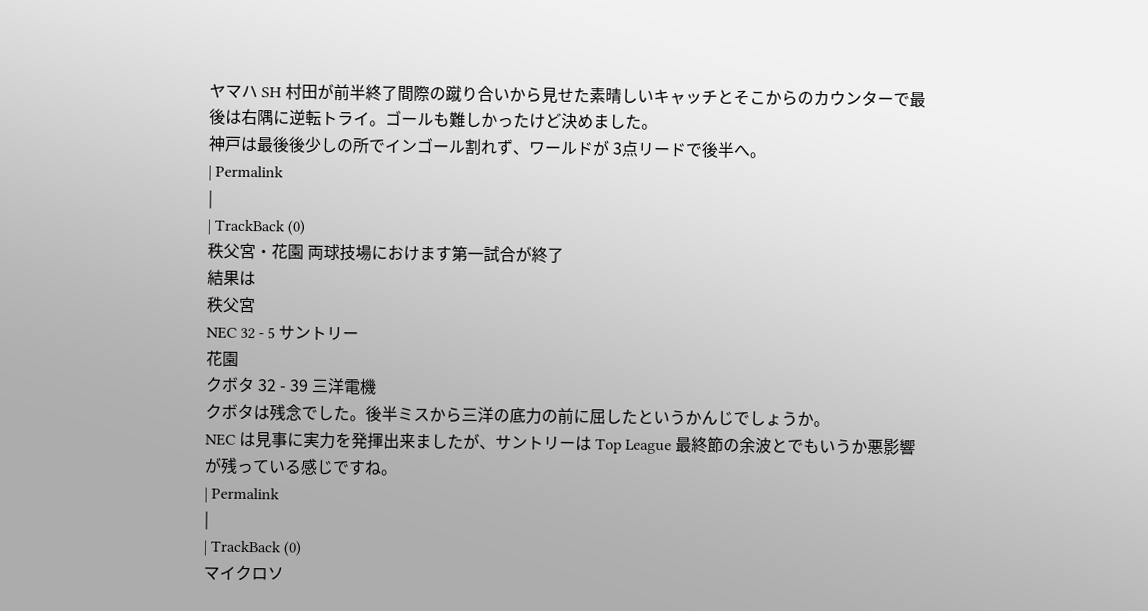ヤマハ SH 村田が前半終了間際の蹴り合いから見せた素晴しいキャッチとそこからのカウンターで最後は右隅に逆転トライ。ゴールも難しかったけど決めました。
神戸は最後後少しの所でインゴール割れず、ワールドが 3点リードで後半へ。
| Permalink
|
| TrackBack (0)
秩父宮・花園 両球技場におけます第一試合が終了
結果は
秩父宮
NEC 32 - 5 サントリー
花園
クボタ 32 - 39 三洋電機
クボタは残念でした。後半ミスから三洋の底力の前に屈したというかんじでしょうか。
NEC は見事に実力を発揮出来ましたが、サントリーは Top League 最終節の余波とでもいうか悪影響が残っている感じですね。
| Permalink
|
| TrackBack (0)
マイクロソ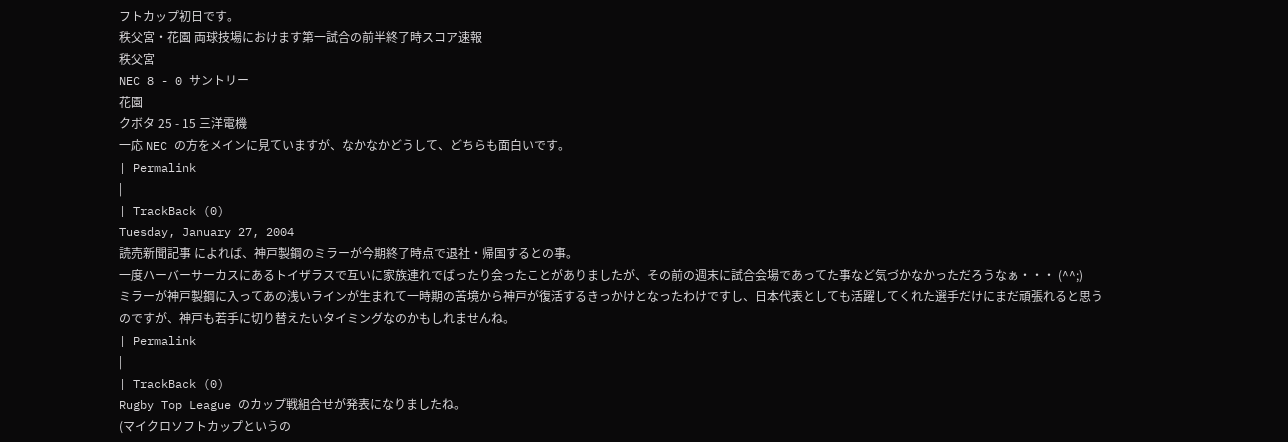フトカップ初日です。
秩父宮・花園 両球技場におけます第一試合の前半終了時スコア速報
秩父宮
NEC 8 - 0 サントリー
花園
クボタ 25 - 15 三洋電機
一応 NEC の方をメインに見ていますが、なかなかどうして、どちらも面白いです。
| Permalink
|
| TrackBack (0)
Tuesday, January 27, 2004
読売新聞記事 によれば、神戸製鋼のミラーが今期終了時点で退社・帰国するとの事。
一度ハーバーサーカスにあるトイザラスで互いに家族連れでばったり会ったことがありましたが、その前の週末に試合会場であってた事など気づかなかっただろうなぁ・・・ (^^;)
ミラーが神戸製鋼に入ってあの浅いラインが生まれて一時期の苦境から神戸が復活するきっかけとなったわけですし、日本代表としても活躍してくれた選手だけにまだ頑張れると思うのですが、神戸も若手に切り替えたいタイミングなのかもしれませんね。
| Permalink
|
| TrackBack (0)
Rugby Top League のカップ戦組合せが発表になりましたね。
(マイクロソフトカップというの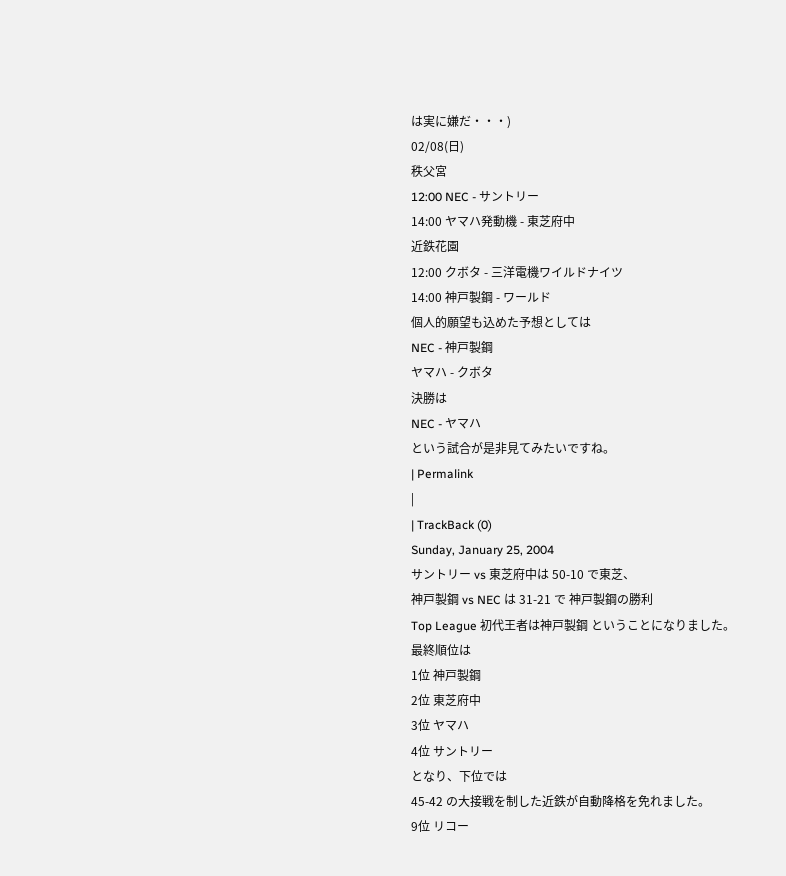は実に嫌だ・・・)
02/08(日)
秩父宮
12:00 NEC - サントリー
14:00 ヤマハ発動機 - 東芝府中
近鉄花園
12:00 クボタ - 三洋電機ワイルドナイツ
14:00 神戸製鋼 - ワールド
個人的願望も込めた予想としては
NEC - 神戸製鋼
ヤマハ - クボタ
決勝は
NEC - ヤマハ
という試合が是非見てみたいですね。
| Permalink
|
| TrackBack (0)
Sunday, January 25, 2004
サントリー vs 東芝府中は 50-10 で東芝、
神戸製鋼 vs NEC は 31-21 で 神戸製鋼の勝利
Top League 初代王者は神戸製鋼 ということになりました。
最終順位は
1位 神戸製鋼
2位 東芝府中
3位 ヤマハ
4位 サントリー
となり、下位では
45-42 の大接戦を制した近鉄が自動降格を免れました。
9位 リコー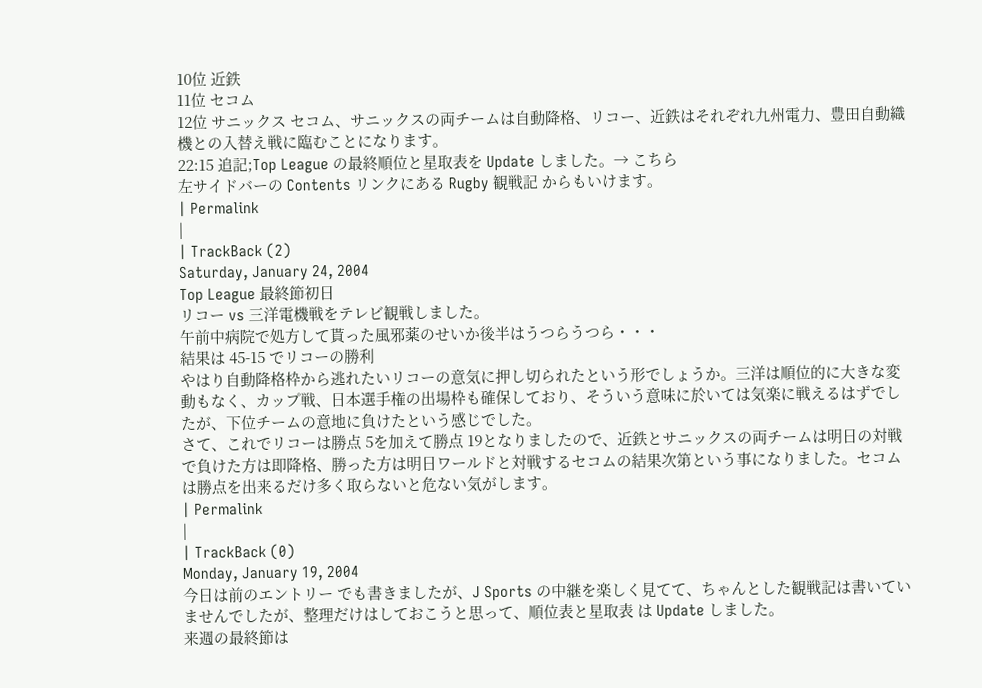10位 近鉄
11位 セコム
12位 サニックス セコム、サニックスの両チームは自動降格、リコー、近鉄はそれぞれ九州電力、豊田自動織機との入替え戦に臨むことになります。
22:15 追記;Top League の最終順位と星取表を Update しました。→ こちら
左サイドバーの Contents リンクにある Rugby 観戦記 からもいけます。
| Permalink
|
| TrackBack (2)
Saturday, January 24, 2004
Top League 最終節初日
リコー vs 三洋電機戦をテレビ観戦しました。
午前中病院で処方して貰った風邪薬のせいか後半はうつらうつら・・・
結果は 45-15 でリコーの勝利
やはり自動降格枠から逃れたいリコーの意気に押し切られたという形でしょうか。三洋は順位的に大きな変動もなく、カップ戦、日本選手権の出場枠も確保しており、そういう意味に於いては気楽に戦えるはずでしたが、下位チームの意地に負けたという感じでした。
さて、これでリコーは勝点 5を加えて勝点 19となりましたので、近鉄とサニックスの両チームは明日の対戦で負けた方は即降格、勝った方は明日ワールドと対戦するセコムの結果次第という事になりました。セコムは勝点を出来るだけ多く取らないと危ない気がします。
| Permalink
|
| TrackBack (0)
Monday, January 19, 2004
今日は前のエントリー でも書きましたが、J Sports の中継を楽しく見てて、ちゃんとした観戦記は書いていませんでしたが、整理だけはしておこうと思って、順位表と星取表 は Update しました。
来週の最終節は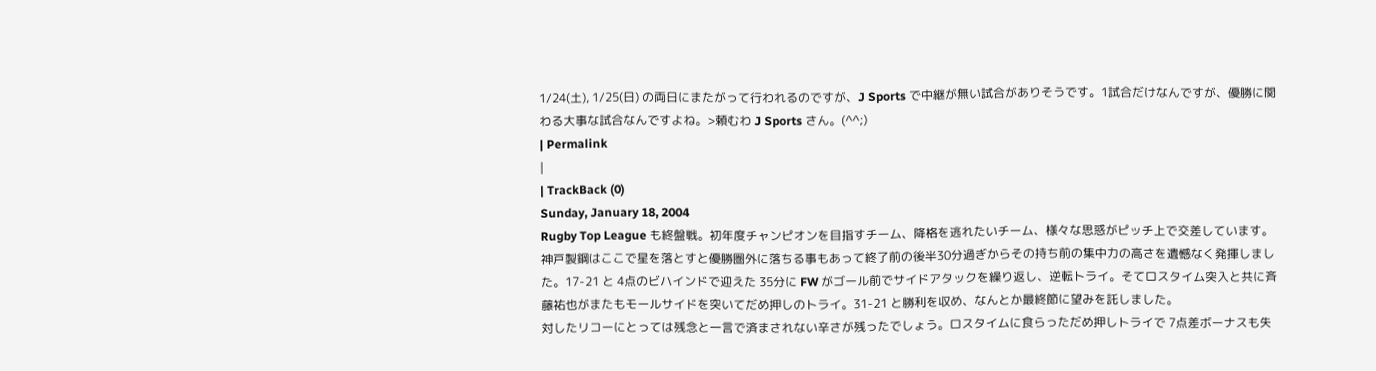1/24(土), 1/25(日) の両日にまたがって行われるのですが、J Sports で中継が無い試合がありそうです。1試合だけなんですが、優勝に関わる大事な試合なんですよね。>頼むわ J Sports さん。(^^;)
| Permalink
|
| TrackBack (0)
Sunday, January 18, 2004
Rugby Top League も終盤戦。初年度チャンピオンを目指すチーム、降格を逃れたいチーム、様々な思惑がピッチ上で交差しています。
神戸製鋼はここで星を落とすと優勝圏外に落ちる事もあって終了前の後半30分過ぎからその持ち前の集中力の高さを遺憾なく発揮しました。17-21 と 4点のビハインドで迎えた 35分に FW がゴール前でサイドアタックを繰り返し、逆転トライ。そてロスタイム突入と共に斉藤祐也がまたもモールサイドを突いてだめ押しのトライ。31-21 と勝利を収め、なんとか最終節に望みを託しました。
対したリコーにとっては残念と一言で済まされない辛さが残ったでしょう。ロスタイムに食らっただめ押しトライで 7点差ボーナスも失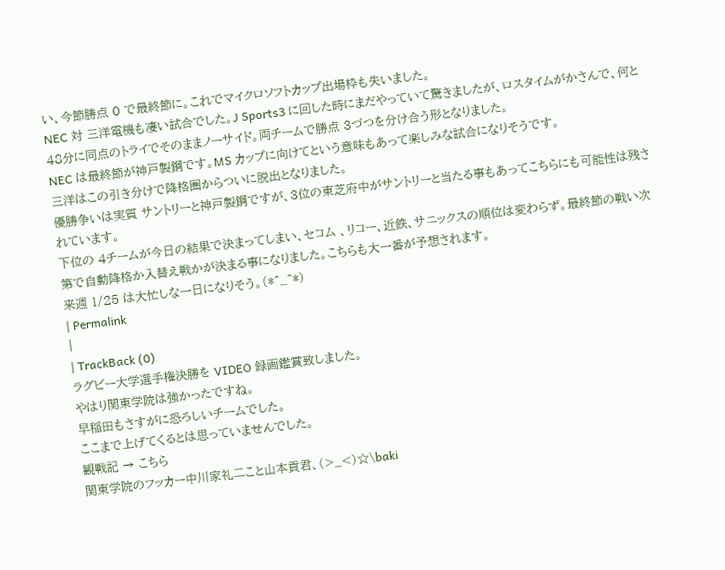い、今節勝点 0 で最終節に。これでマイクロソフトカップ出場枠も失いました。
NEC 対 三洋電機も凄い試合でした。J Sports3 に回した時にまだやっていて驚きましたが、ロスタイムがかさんで、何と 48分に同点のトライでそのままノーサイド。両チームで勝点 3づつを分け合う形となりました。
NEC は最終節が神戸製鋼です。MS カップに向けてという意味もあって楽しみな試合になりそうです。
三洋はこの引き分けで降格圏からついに脱出となりました。
優勝争いは実質 サントリーと神戸製鋼ですが、3位の東芝府中がサントリーと当たる事もあってこちらにも可能性は残されています。
下位の 4チームが今日の結果で決まってしまい、セコム 、リコー、近鉄、サニックスの順位は変わらず。最終節の戦い次第で自動降格か入替え戦かが決まる事になりました。こちらも大一番が予想されます。
来週 1/25 は大忙しな一日になりそう。(*^_^*)
| Permalink
|
| TrackBack (0)
ラグビー大学選手権決勝を VIDEO 録画鑑賞致しました。
やはり関東学院は強かったですね。
早稲田もさすがに恐ろしいチームでした。
ここまで上げてくるとは思っていませんでした。
観戦記 → こちら
関東学院のフッカー中川家礼二こと山本貢君、(>_<)☆\baki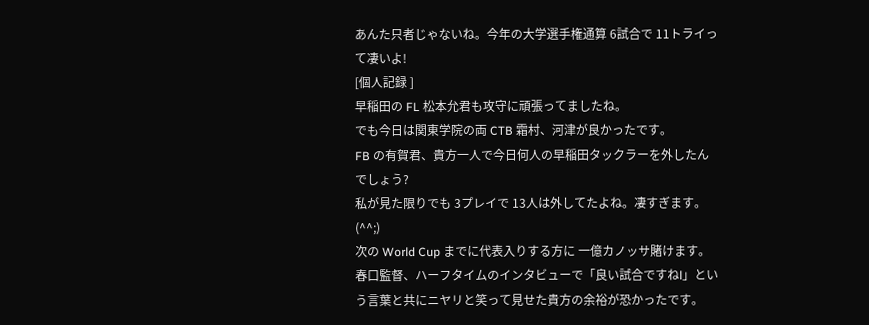あんた只者じゃないね。今年の大学選手権通算 6試合で 11トライって凄いよ!
[個人記録 ]
早稲田の FL 松本允君も攻守に頑張ってましたね。
でも今日は関東学院の両 CTB 霜村、河津が良かったです。
FB の有賀君、貴方一人で今日何人の早稲田タックラーを外したんでしょう?
私が見た限りでも 3プレイで 13人は外してたよね。凄すぎます。(^^;)
次の World Cup までに代表入りする方に 一億カノッサ賭けます。
春口監督、ハーフタイムのインタビューで「良い試合ですねl」という言葉と共にニヤリと笑って見せた貴方の余裕が恐かったです。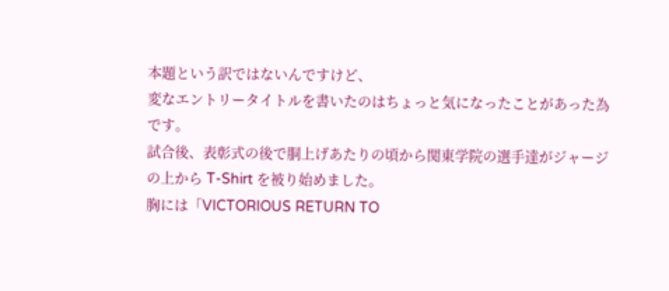本題という訳ではないんですけど、
変なエントリータイトルを書いたのはちょっと気になったことがあった為です。
試合後、表彰式の後で胴上げあたりの頃から関東学院の選手達がジャージの上から T-Shirt を被り始めました。
胸には「VICTORIOUS RETURN TO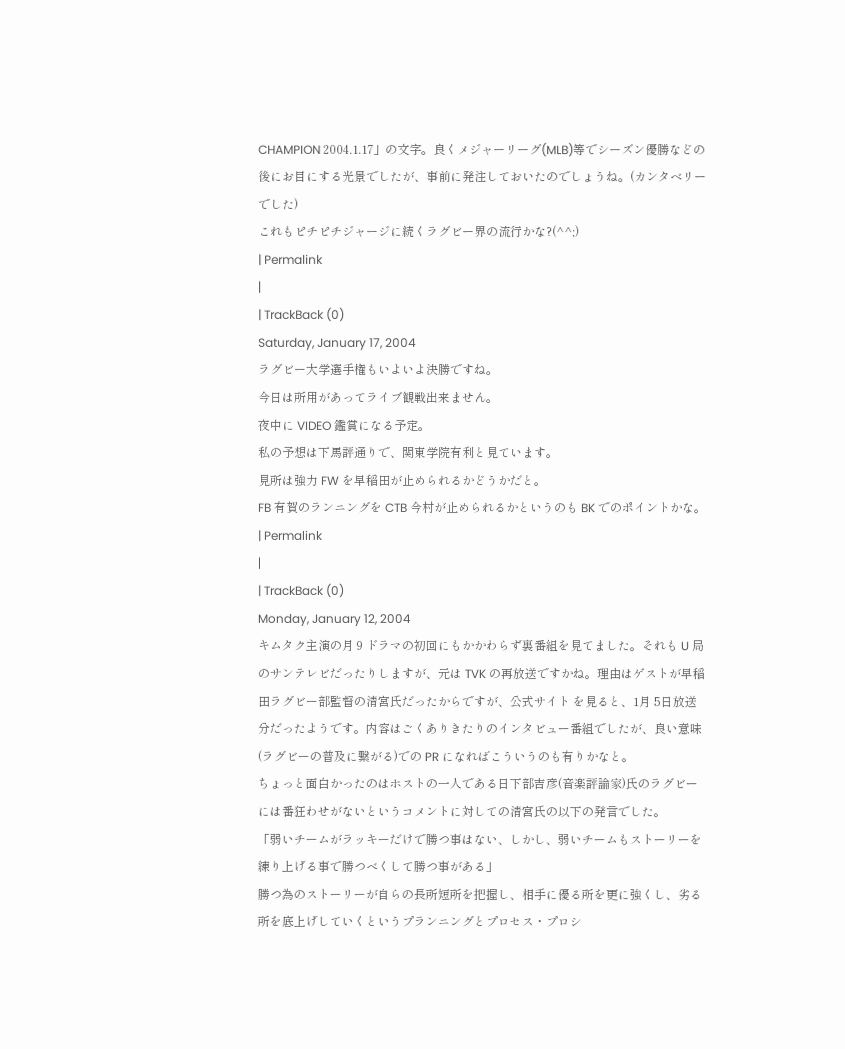CHAMPION 2004.1.17」の文字。良くメジャーリーグ(MLB)等でシーズン優勝などの後にお目にする光景でしたが、事前に発注しておいたのでしょうね。(カンタベリーでした)
これもピチピチジャージに続くラグビー界の流行かな?(^^;)
| Permalink
|
| TrackBack (0)
Saturday, January 17, 2004
ラグビー大学選手権もいよいよ決勝ですね。
今日は所用があってライブ観戦出来ません。
夜中に VIDEO 鑑賞になる予定。
私の予想は下馬評通りで、関東学院有利と見ています。
見所は強力 FW を早稲田が止められるかどうかだと。
FB 有賀のランニングを CTB 今村が止められるかというのも BK でのポイントかな。
| Permalink
|
| TrackBack (0)
Monday, January 12, 2004
キムタク主演の月 9 ドラマの初回にもかかわらず裏番組を見てました。それも U 局のサンテレビだったりしますが、元は TVK の再放送ですかね。理由はゲストが早稲田ラグビー部監督の清宮氏だったからですが、公式サイト を見ると、1月 5日放送分だったようです。内容はごくありきたりのインタビュー番組でしたが、良い意味(ラグビーの普及に繋がる)での PR になればこういうのも有りかなと。
ちょっと面白かったのはホストの一人である日下部吉彦(音楽評論家)氏のラグビーには番狂わせがないというコメントに対しての清宮氏の以下の発言でした。
「弱いチームがラッキーだけで勝つ事はない、しかし、弱いチームもストーリーを練り上げる事で勝つべくして勝つ事がある」
勝つ為のストーリーが自らの長所短所を把握し、相手に優る所を更に強くし、劣る所を底上げしていくというプランニングとプロセス・プロシ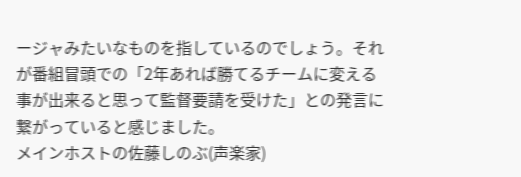ージャみたいなものを指しているのでしょう。それが番組冒頭での「2年あれば勝てるチームに変える事が出来ると思って監督要請を受けた」との発言に繋がっていると感じました。
メインホストの佐藤しのぶ(声楽家)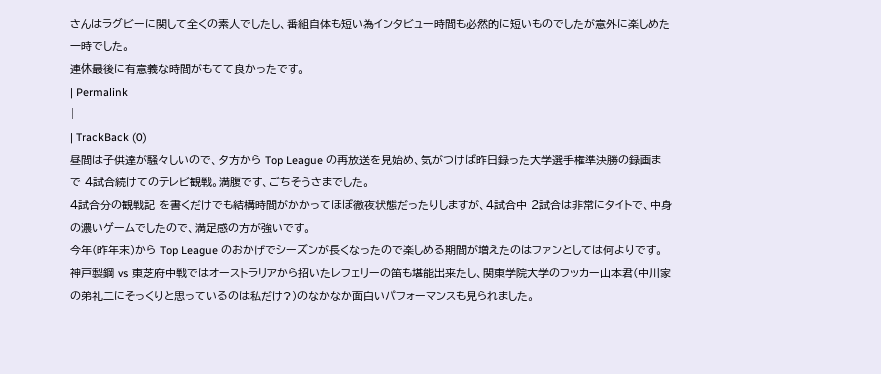さんはラグビーに関して全くの素人でしたし、番組自体も短い為インタビュー時間も必然的に短いものでしたが意外に楽しめた一時でした。
連休最後に有意義な時間がもてて良かったです。
| Permalink
|
| TrackBack (0)
昼間は子供達が騒々しいので、夕方から Top League の再放送を見始め、気がつけば昨日録った大学選手権準決勝の録画まで 4試合続けてのテレビ観戦。満腹です、ごちそうさまでした。
4試合分の観戦記 を書くだけでも結構時間がかかってほぼ徹夜状態だったりしますが、4試合中 2試合は非常にタイトで、中身の濃いゲームでしたので、満足感の方が強いです。
今年(昨年末)から Top League のおかげでシーズンが長くなったので楽しめる期間が増えたのはファンとしては何よりです。
神戸製鋼 vs 東芝府中戦ではオーストラリアから招いたレフェリーの笛も堪能出来たし、関東学院大学のフッカー山本君(中川家の弟礼二にそっくりと思っているのは私だけ?)のなかなか面白いパフォーマンスも見られました。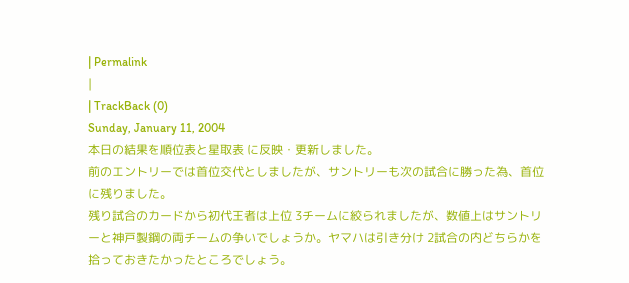| Permalink
|
| TrackBack (0)
Sunday, January 11, 2004
本日の結果を順位表と星取表 に反映・更新しました。
前のエントリーでは首位交代としましたが、サントリーも次の試合に勝った為、首位に残りました。
残り試合のカードから初代王者は上位 3チームに絞られましたが、数値上はサントリーと神戸製鋼の両チームの争いでしょうか。ヤマハは引き分け 2試合の内どちらかを拾っておきたかったところでしょう。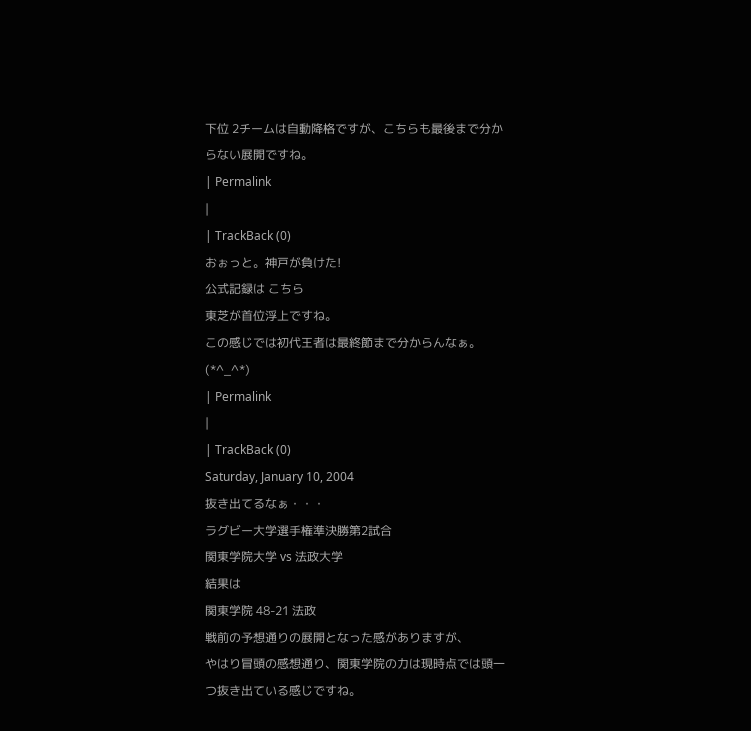下位 2チームは自動降格ですが、こちらも最後まで分からない展開ですね。
| Permalink
|
| TrackBack (0)
おぉっと。神戸が負けた!
公式記録は こちら
東芝が首位浮上ですね。
この感じでは初代王者は最終節まで分からんなぁ。(*^_^*)
| Permalink
|
| TrackBack (0)
Saturday, January 10, 2004
抜き出てるなぁ・・・
ラグビー大学選手権準決勝第2試合
関東学院大学 vs 法政大学
結果は
関東学院 48-21 法政
戦前の予想通りの展開となった感がありますが、
やはり冒頭の感想通り、関東学院の力は現時点では頭一つ抜き出ている感じですね。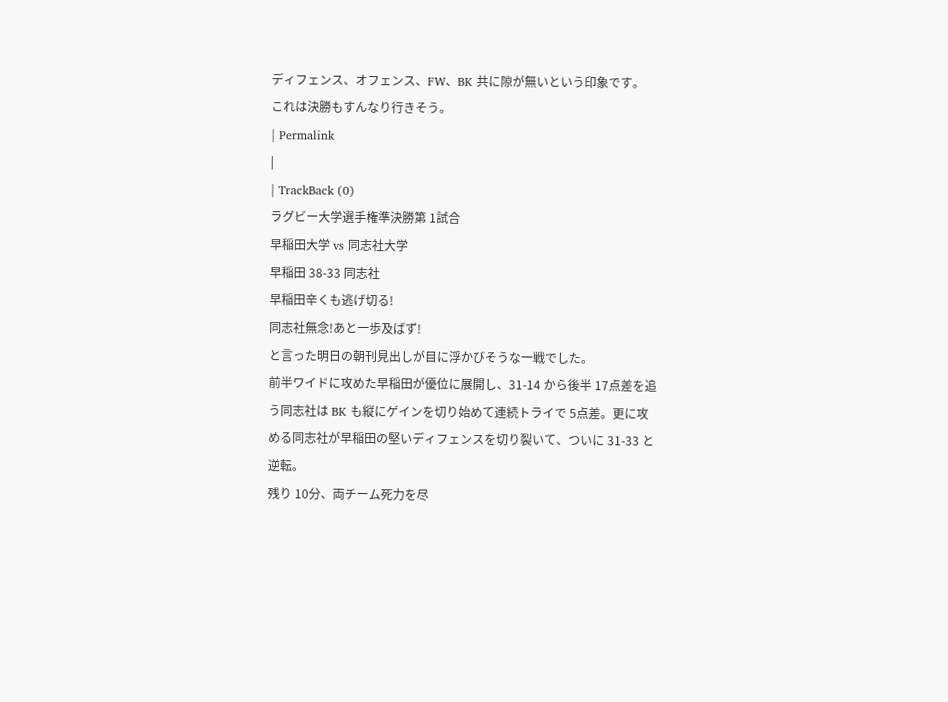ディフェンス、オフェンス、FW、BK 共に隙が無いという印象です。
これは決勝もすんなり行きそう。
| Permalink
|
| TrackBack (0)
ラグビー大学選手権準決勝第 1試合
早稲田大学 vs 同志社大学
早稲田 38-33 同志社
早稲田辛くも逃げ切る!
同志社無念!あと一歩及ばず!
と言った明日の朝刊見出しが目に浮かびそうな一戦でした。
前半ワイドに攻めた早稲田が優位に展開し、31-14 から後半 17点差を追う同志社は BK も縦にゲインを切り始めて連続トライで 5点差。更に攻める同志社が早稲田の堅いディフェンスを切り裂いて、ついに 31-33 と逆転。
残り 10分、両チーム死力を尽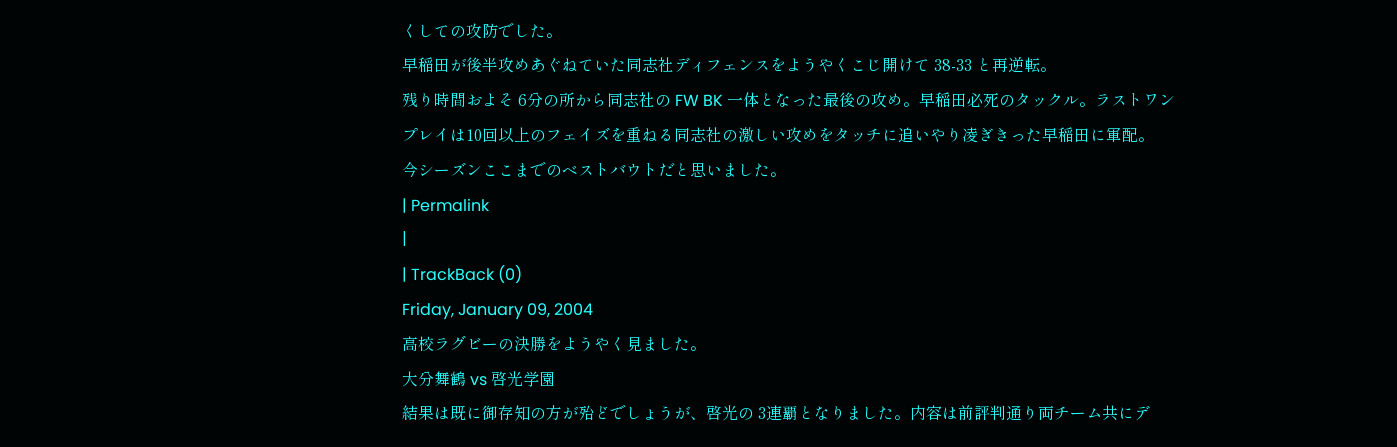くしての攻防でした。
早稲田が後半攻めあぐねていた同志社ディフェンスをようやくこじ開けて 38-33 と再逆転。
残り時間およそ 6分の所から同志社の FW BK 一体となった最後の攻め。早稲田必死のタックル。ラストワンプレイは10回以上のフェイズを重ねる同志社の激しい攻めをタッチに追いやり凌ぎきった早稲田に軍配。
今シーズンここまでのベストバウトだと思いました。
| Permalink
|
| TrackBack (0)
Friday, January 09, 2004
高校ラグビーの決勝をようやく見ました。
大分舞鶴 vs 啓光学園
結果は既に御存知の方が殆どでしょうが、啓光の 3連覇となりました。内容は前評判通り両チーム共にデ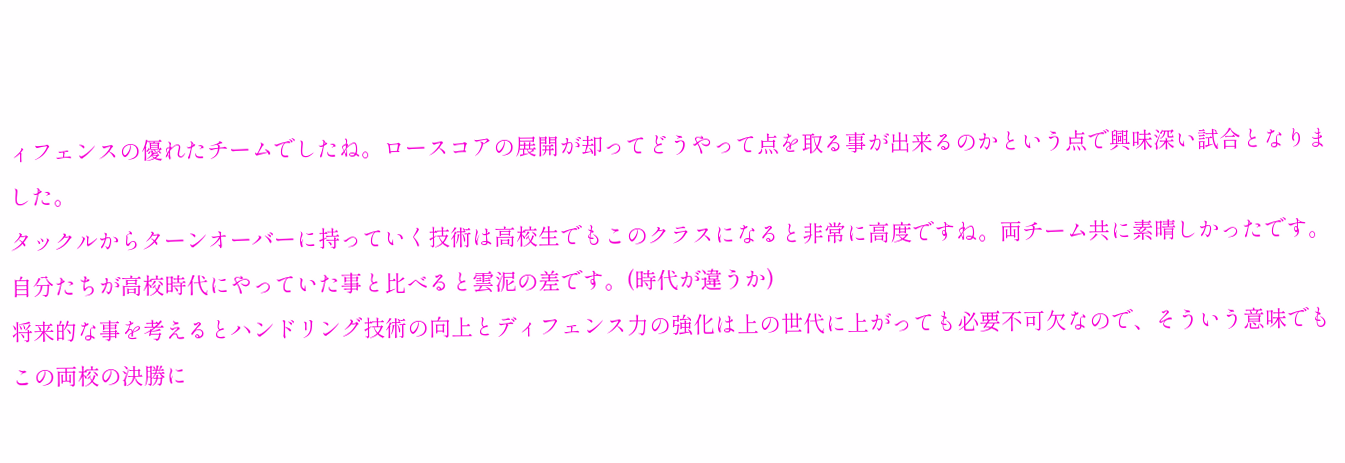ィフェンスの優れたチームでしたね。ロースコアの展開が却ってどうやって点を取る事が出来るのかという点で興味深い試合となりました。
タックルからターンオーバーに持っていく技術は高校生でもこのクラスになると非常に高度ですね。両チーム共に素晴しかったです。
自分たちが高校時代にやっていた事と比べると雲泥の差です。(時代が違うか)
将来的な事を考えるとハンドリング技術の向上とディフェンス力の強化は上の世代に上がっても必要不可欠なので、そういう意味でもこの両校の決勝に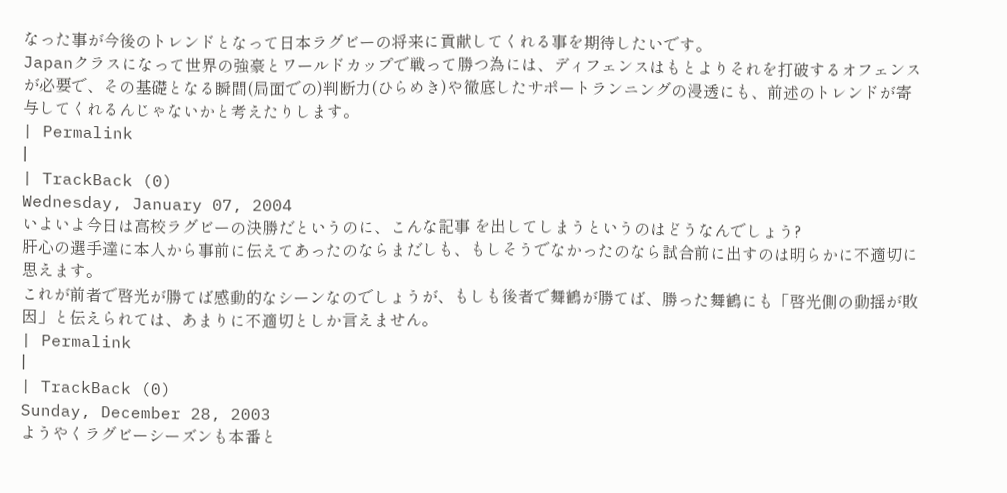なった事が今後のトレンドとなって日本ラグビーの将来に貢献してくれる事を期待したいです。
Japanクラスになって世界の強豪とワールドカップで戦って勝つ為には、ディフェンスはもとよりそれを打破するオフェンスが必要で、その基礎となる瞬間(局面での)判断力(ひらめき)や徹底したサポートランニングの浸透にも、前述のトレンドが寄与してくれるんじゃないかと考えたりします。
| Permalink
|
| TrackBack (0)
Wednesday, January 07, 2004
いよいよ今日は高校ラグビーの決勝だというのに、こんな記事 を出してしまうというのはどうなんでしょう?
肝心の選手達に本人から事前に伝えてあったのならまだしも、もしそうでなかったのなら試合前に出すのは明らかに不適切に思えます。
これが前者で啓光が勝てば感動的なシーンなのでしょうが、もしも後者で舞鶴が勝てば、勝った舞鶴にも「啓光側の動揺が敗因」と伝えられては、あまりに不適切としか言えません。
| Permalink
|
| TrackBack (0)
Sunday, December 28, 2003
ようやくラグビーシーズンも本番と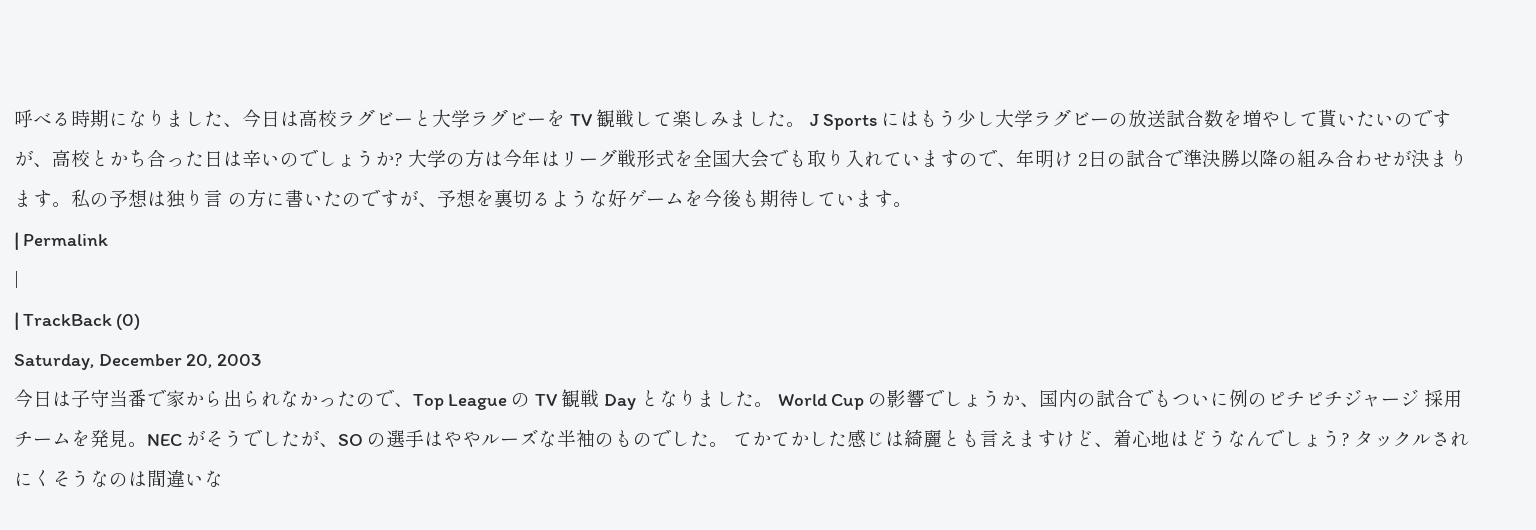呼べる時期になりました、今日は高校ラグビーと大学ラグビーを TV 観戦して楽しみました。 J Sports にはもう少し大学ラグビーの放送試合数を増やして貰いたいのですが、高校とかち合った日は辛いのでしょうか? 大学の方は今年はリーグ戦形式を全国大会でも取り入れていますので、年明け 2日の試合で準決勝以降の組み合わせが決まります。私の予想は独り言 の方に書いたのですが、予想を裏切るような好ゲームを今後も期待しています。
| Permalink
|
| TrackBack (0)
Saturday, December 20, 2003
今日は子守当番で家から出られなかったので、Top League の TV 観戦 Day となりました。 World Cup の影響でしょうか、国内の試合でもついに例のピチピチジャージ 採用チームを発見。NEC がそうでしたが、SO の選手はややルーズな半袖のものでした。 てかてかした感じは綺麗とも言えますけど、着心地はどうなんでしょう? タックルされにくそうなのは間違いな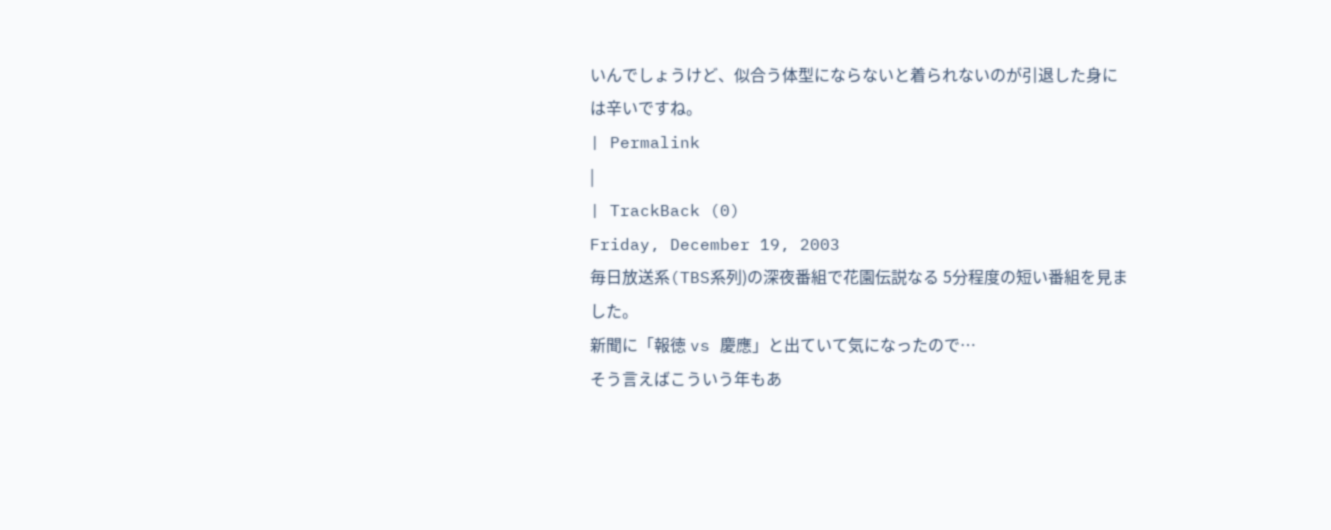いんでしょうけど、似合う体型にならないと着られないのが引退した身には辛いですね。
| Permalink
|
| TrackBack (0)
Friday, December 19, 2003
毎日放送系(TBS系列)の深夜番組で花園伝説なる 5分程度の短い番組を見ました。
新聞に「報徳 vs 慶應」と出ていて気になったので…
そう言えばこういう年もあ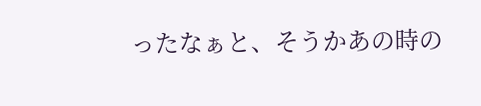ったなぁと、そうかあの時の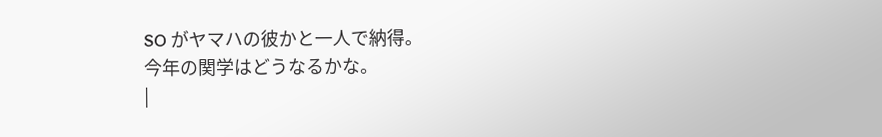SO がヤマハの彼かと一人で納得。
今年の関学はどうなるかな。
|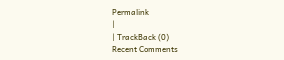Permalink
|
| TrackBack (0)
Recent Comments